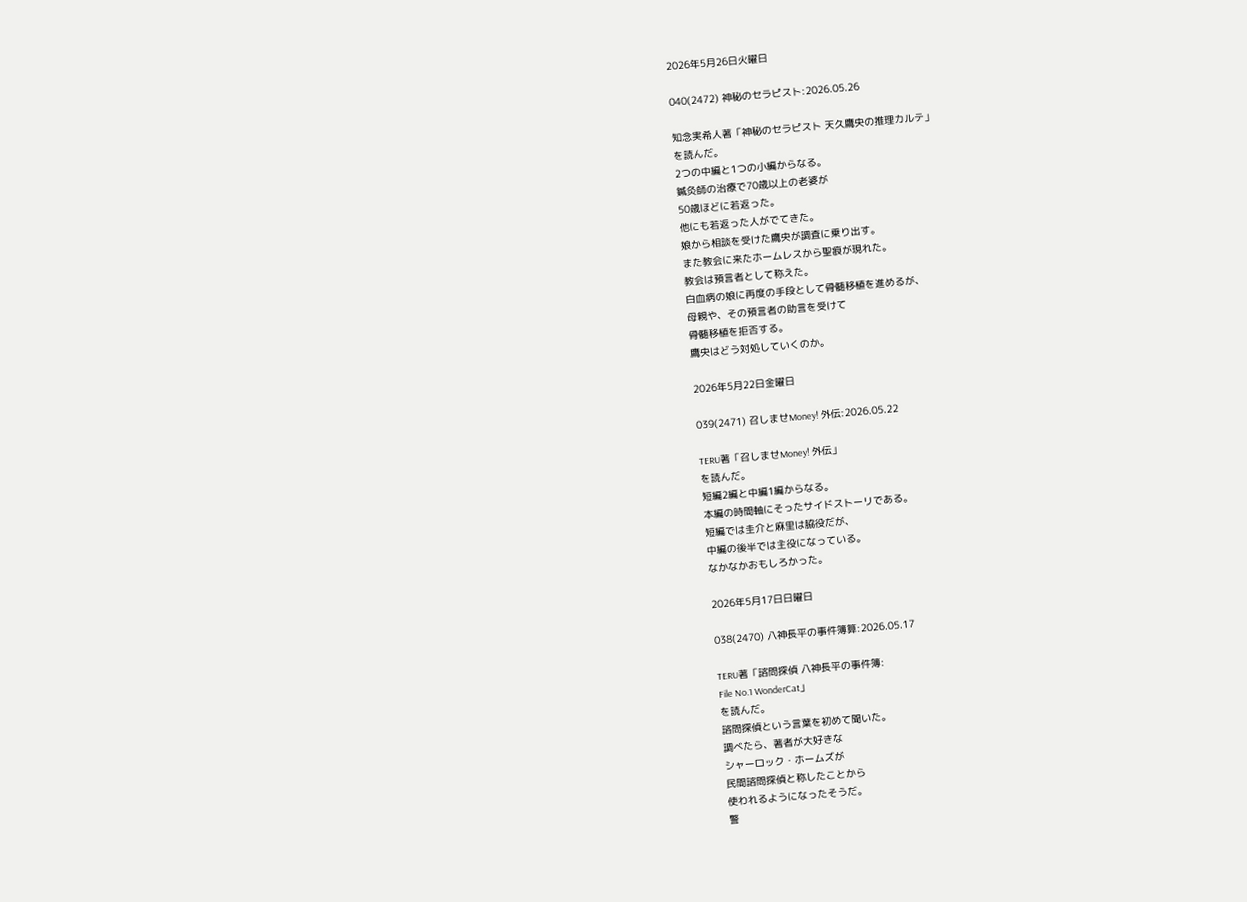2026年5月26日火曜日

040(2472) 神秘のセラピスト:2026.05.26

知念実希人著「神秘のセラピスト 天久鷹央の推理カルテ」
を読んだ。
2つの中編と1つの小編からなる。
鍼灸師の治療で70歳以上の老婆が
50歳ほどに若返った。
他にも若返った人がでてきた。
娘から相談を受けた鷹央が調査に乗り出す。
また教会に来たホームレスから聖痕が現れた。
教会は預言者として称えた。
白血病の娘に再度の手段として骨髄移植を進めるが、
母親や、その預言者の助言を受けて
骨髄移植を拒否する。
鷹央はどう対処していくのか。

2026年5月22日金曜日

039(2471) 召しませMoney! 外伝:2026.05.22

TERU著「召しませMoney! 外伝」
を読んだ。
短編2編と中編1編からなる。
本編の時間軸にそったサイドストーリである。
短編では圭介と麻里は脇役だが、
中編の後半では主役になっている。
なかなかおもしろかった。

2026年5月17日日曜日

038(2470) 八神長平の事件簿算:2026.05.17

TERU著「諮問探偵 八神長平の事件簿:
File No.1 WonderCat」
を読んだ。
諮問探偵という言葉を初めて聞いた。
調べたら、著者が大好きな
シャーロック・ホームズが
民間諮問探偵と称したことから
使われるようになったそうだ。
警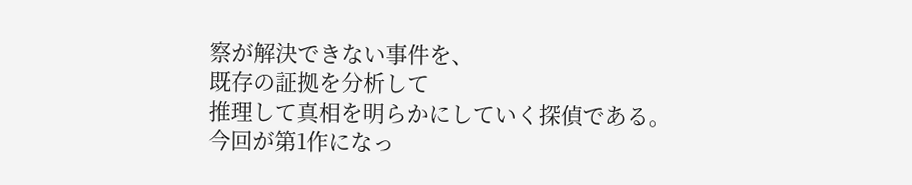察が解決できない事件を、
既存の証拠を分析して
推理して真相を明らかにしていく探偵である。
今回が第1作になっ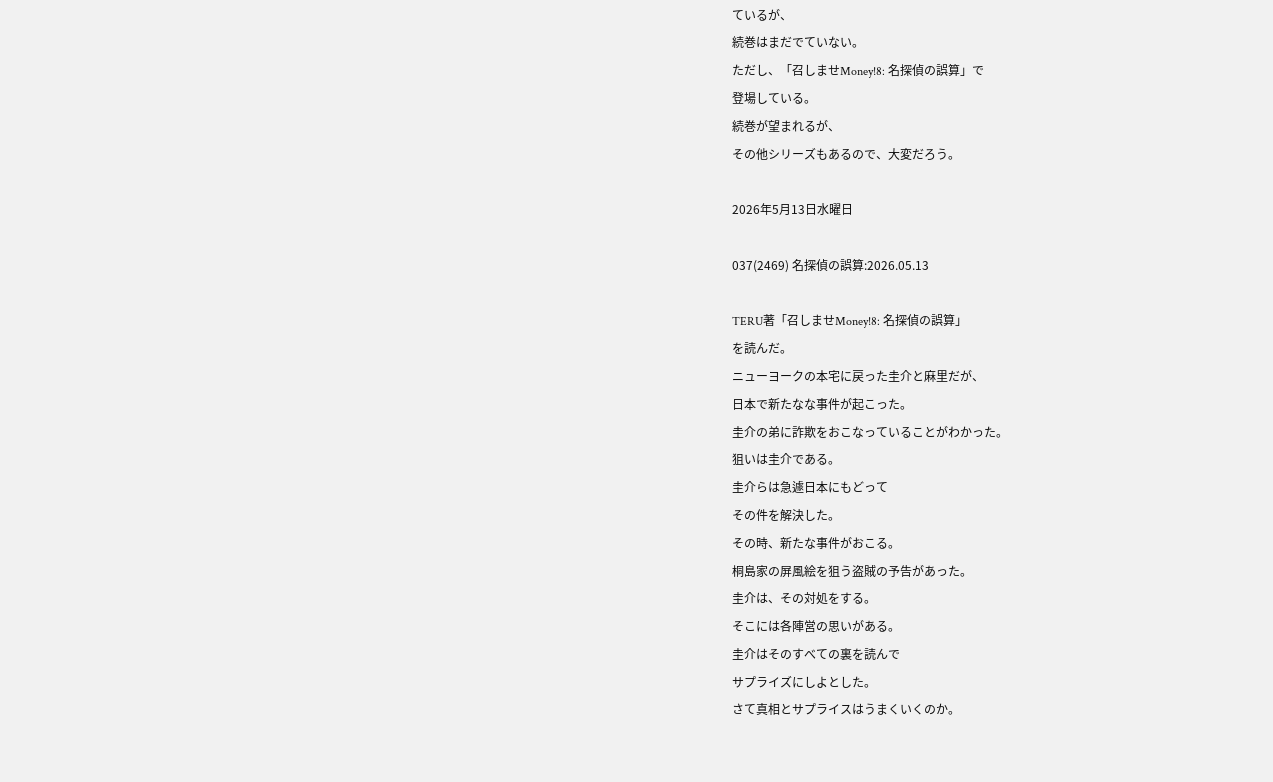ているが、
続巻はまだでていない。
ただし、「召しませMoney!8: 名探偵の誤算」で
登場している。
続巻が望まれるが、
その他シリーズもあるので、大変だろう。

2026年5月13日水曜日

037(2469) 名探偵の誤算:2026.05.13

TERU著「召しませMoney!8: 名探偵の誤算」
を読んだ。
ニューヨークの本宅に戻った圭介と麻里だが、
日本で新たなな事件が起こった。
圭介の弟に詐欺をおこなっていることがわかった。
狙いは圭介である。
圭介らは急遽日本にもどって
その件を解決した。
その時、新たな事件がおこる。
桐島家の屏風絵を狙う盗賊の予告があった。
圭介は、その対処をする。
そこには各陣営の思いがある。
圭介はそのすべての裏を読んで
サプライズにしよとした。
さて真相とサプライスはうまくいくのか。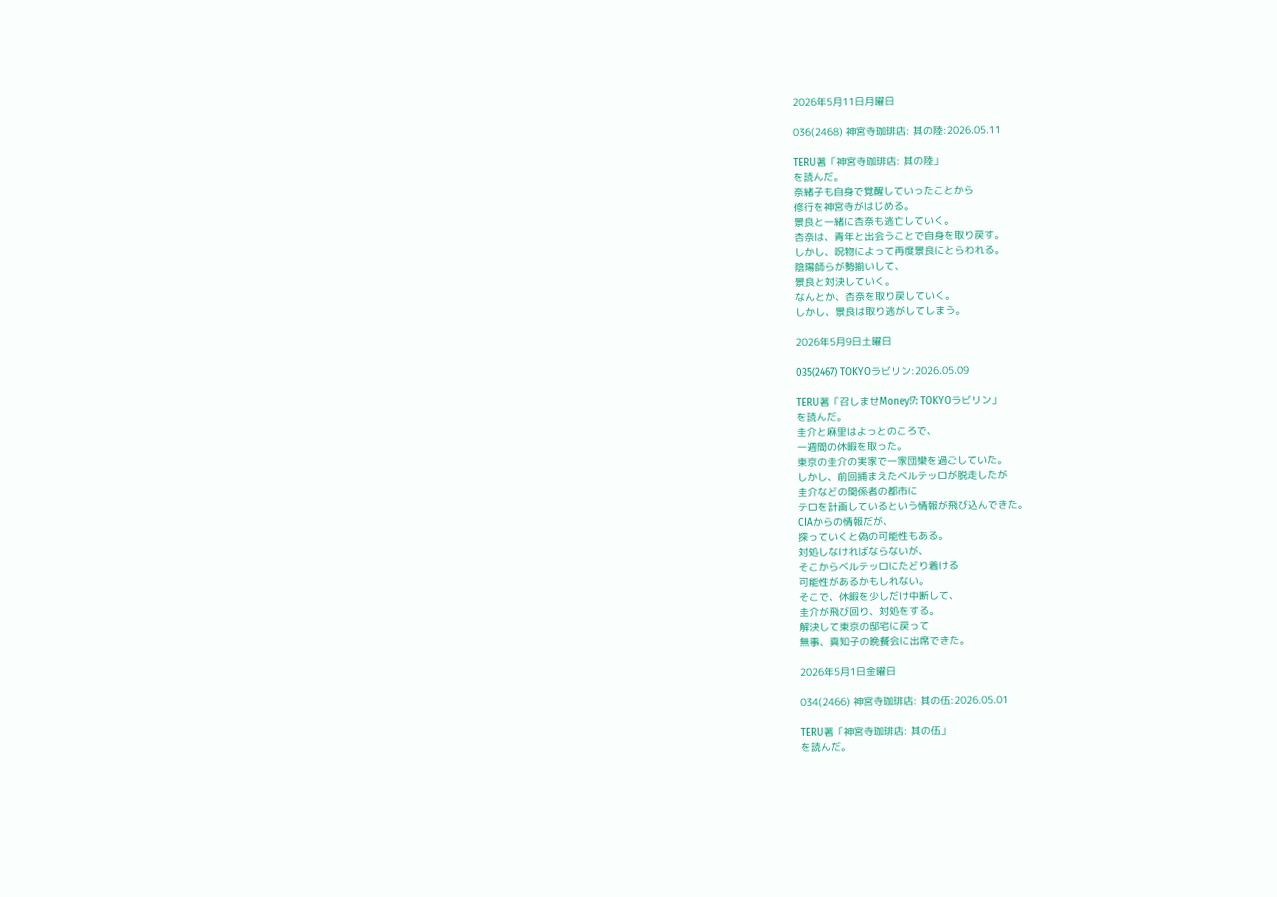2026年5月11日月曜日

036(2468) 神宮寺珈琲店: 其の陸:2026.05.11

TERU著「神宮寺珈琲店: 其の陸」
を読んだ。
奈緒子も自身で覚醒していったことから
修行を神宮寺がはじめる。
景良と一緒に杏奈も逃亡していく。
杏奈は、青年と出会うことで自身を取り戻す。
しかし、呪物によって再度景良にとらわれる。
陰陽師らが勢揃いして、
景良と対決していく。
なんとか、杏奈を取り戻していく。
しかし、景良は取り逃がしてしまう。

2026年5月9日土曜日

035(2467) TOKYOラビリン:2026.05.09

TERU著「召しませMoney!7: TOKYOラビリン」
を読んだ。
圭介と麻里はよっとのころで、
一週間の休暇を取った。
東京の圭介の実家で一家団欒を過ごしていた。
しかし、前回捕まえたベルテッロが脱走したが
圭介などの関係者の都市に
テロを計画しているという情報が飛び込んできた。
CIAからの情報だが、
探っていくと偽の可能性もある。
対処しなければならないが、
そこからベルテッロにたどり着ける
可能性があるかもしれない。
そこで、休暇を少しだけ中断して、
圭介が飛び回り、対処をする。
解決して東京の邸宅に戻って
無事、真知子の晩餐会に出席できた。

2026年5月1日金曜日

034(2466) 神宮寺珈琲店: 其の伍:2026.05.01

TERU著「神宮寺珈琲店: 其の伍」
を読んだ。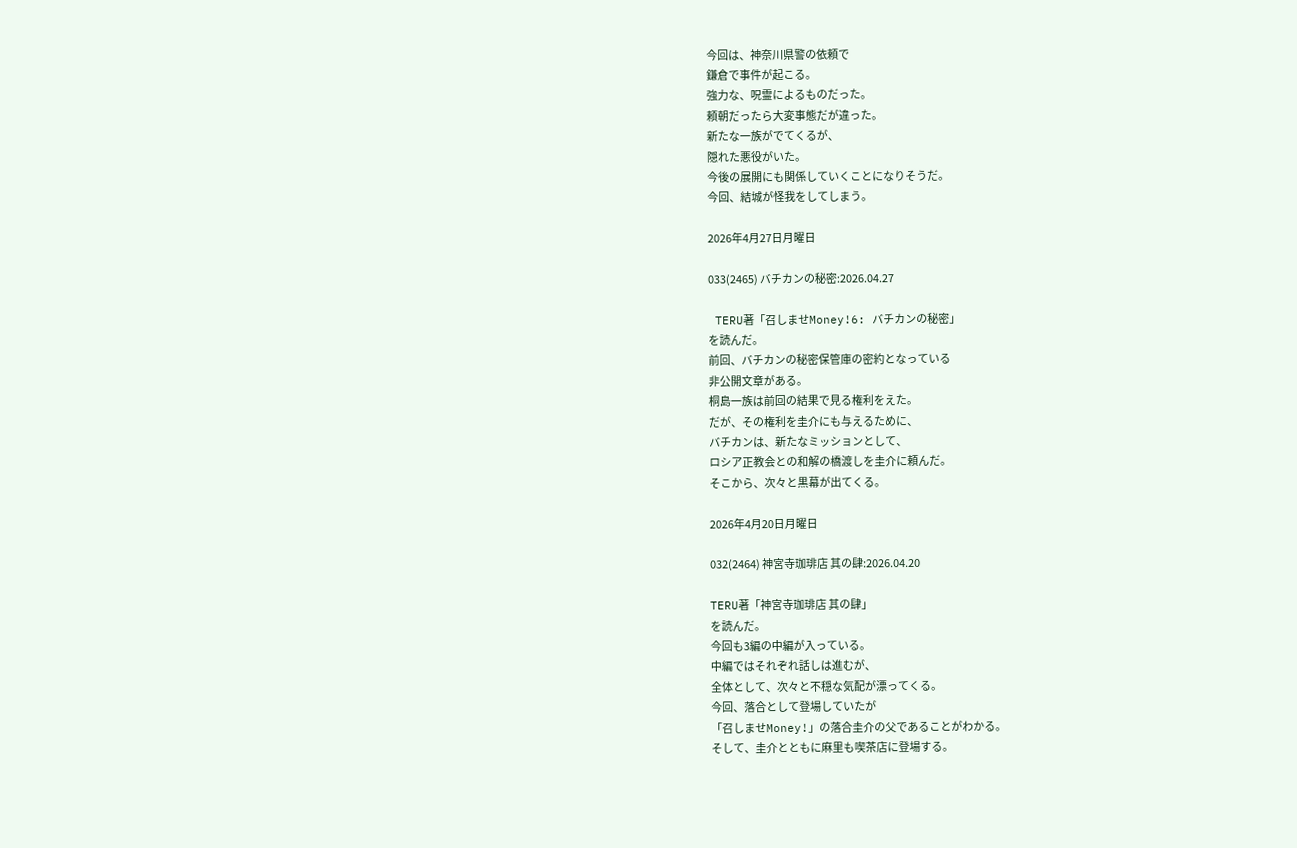今回は、神奈川県警の依頼で
鎌倉で事件が起こる。
強力な、呪霊によるものだった。
頼朝だったら大変事態だが違った。
新たな一族がでてくるが、
隠れた悪役がいた。
今後の展開にも関係していくことになりそうだ。
今回、結城が怪我をしてしまう。

2026年4月27日月曜日

033(2465) バチカンの秘密:2026.04.27

 TERU著「召しませMoney!6: バチカンの秘密」
を読んだ。
前回、バチカンの秘密保管庫の密約となっている
非公開文章がある。
桐島一族は前回の結果で見る権利をえた。
だが、その権利を圭介にも与えるために、
バチカンは、新たなミッションとして、
ロシア正教会との和解の橋渡しを圭介に頼んだ。
そこから、次々と黒幕が出てくる。

2026年4月20日月曜日

032(2464) 神宮寺珈琲店 其の肆:2026.04.20

TERU著「神宮寺珈琲店 其の肆」
を読んだ。
今回も3編の中編が入っている。
中編ではそれぞれ話しは進むが、
全体として、次々と不穏な気配が漂ってくる。
今回、落合として登場していたが
「召しませMoney!」の落合圭介の父であることがわかる。
そして、圭介とともに麻里も喫茶店に登場する。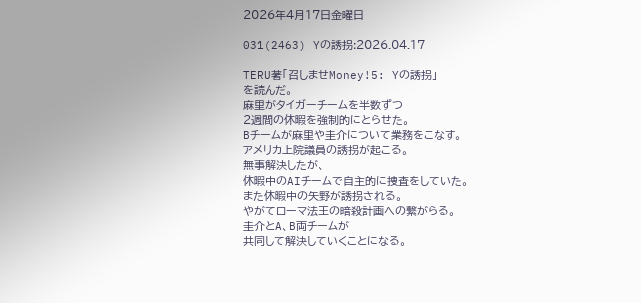2026年4月17日金曜日

031(2463) Yの誘拐:2026.04.17

TERU著「召しませMoney!5: Yの誘拐」
を読んだ。
麻里がタイガーチームを半数ずつ
2週間の休暇を強制的にとらせた。
Bチームが麻里や圭介について業務をこなす。
アメリカ上院議員の誘拐が起こる。
無事解決したが、
休暇中のAIチームで自主的に捜査をしていた。
また休暇中の矢野が誘拐される。
やがてローマ法王の暗殺計画への繋がらる。
圭介とA、B両チームが
共同して解決していくことになる。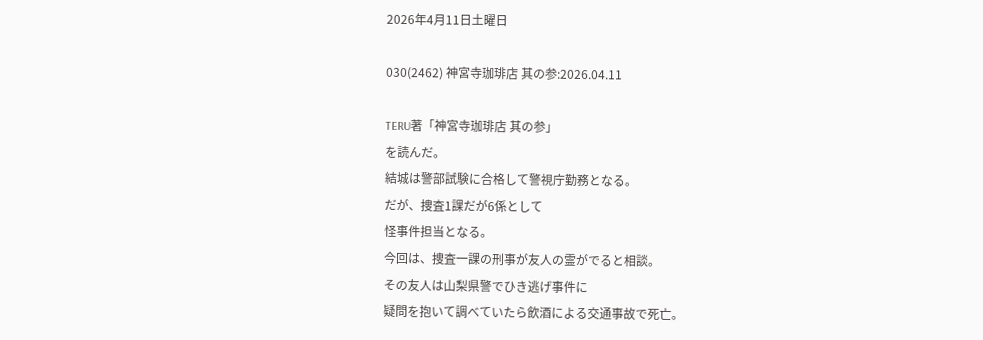2026年4月11日土曜日

030(2462) 神宮寺珈琲店 其の参:2026.04.11

TERU著「神宮寺珈琲店 其の参」
を読んだ。
結城は警部試験に合格して警視庁勤務となる。
だが、捜査1課だが6係として
怪事件担当となる。
今回は、捜査一課の刑事が友人の霊がでると相談。
その友人は山梨県警でひき逃げ事件に
疑問を抱いて調べていたら飲酒による交通事故で死亡。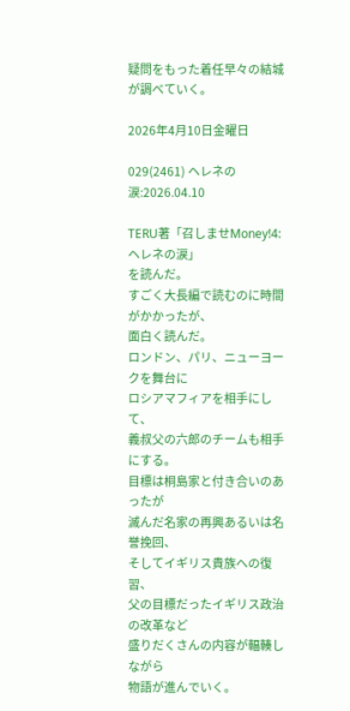疑問をもった着任早々の結城が調べていく。

2026年4月10日金曜日

029(2461) ヘレネの涙:2026.04.10

TERU著「召しませMoney!4: ヘレネの涙」
を読んだ。
すごく大長編で読むのに時間がかかったが、
面白く読んだ。
ロンドン、パリ、ニューヨークを舞台に
ロシアマフィアを相手にして、
義叔父の六郎のチームも相手にする。
目標は桐島家と付き合いのあったが
滅んだ名家の再興あるいは名誉挽回、
そしてイギリス貴族への復習、
父の目標だったイギリス政治の改革など
盛りだくさんの内容が輻輳しながら
物語が進んでいく。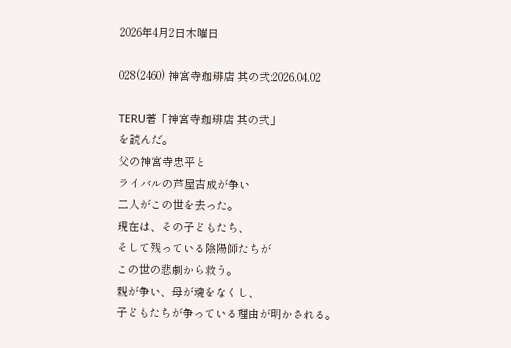2026年4月2日木曜日

028(2460) 神宮寺珈琲店 其の弐:2026.04.02

TERU著「神宮寺珈琲店 其の弐」
を読んだ。
父の神宮寺忠平と
ライバルの芦屋吉成が争い
二人がこの世を去った。
現在は、その子どもたち、
そして残っている陰陽師たちが
この世の悲劇から救う。
親が争い、母が魂をなくし、
子どもたちが争っている理由が明かされる。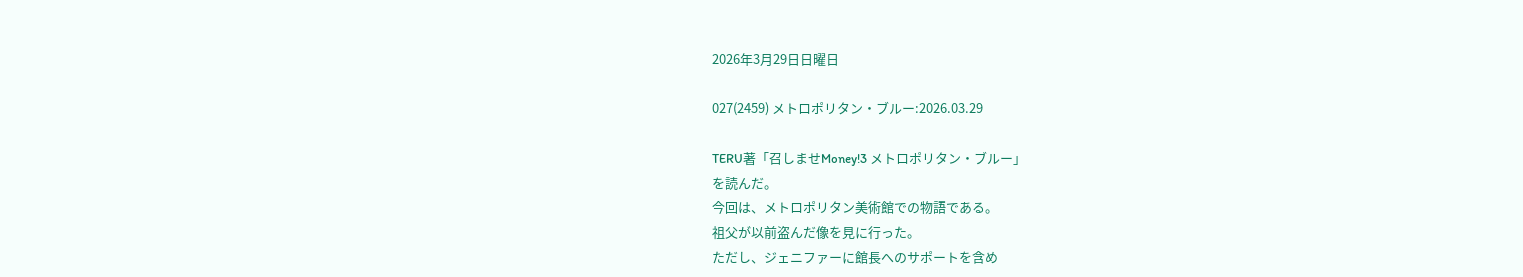2026年3月29日日曜日

027(2459) メトロポリタン・ブルー:2026.03.29

TERU著「召しませMoney!3 メトロポリタン・ブルー」
を読んだ。
今回は、メトロポリタン美術館での物語である。
祖父が以前盗んだ像を見に行った。
ただし、ジェニファーに館長へのサポートを含め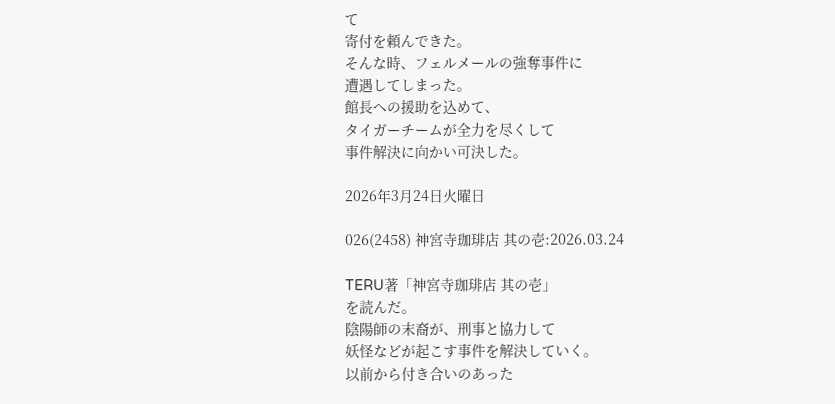て
寄付を頼んできた。
そんな時、フェルメールの強奪事件に
遭遇してしまった。
館長への援助を込めて、
タイガーチームが全力を尽くして
事件解決に向かい可決した。

2026年3月24日火曜日

026(2458) 神宮寺珈琲店 其の壱:2026.03.24

TERU著「神宮寺珈琲店 其の壱」
を読んだ。
陰陽師の末裔が、刑事と協力して
妖怪などが起こす事件を解決していく。
以前から付き合いのあった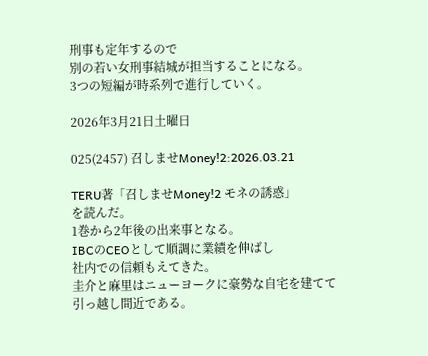刑事も定年するので
別の若い女刑事結城が担当することになる。
3つの短編が時系列で進行していく。

2026年3月21日土曜日

025(2457) 召しませMoney!2:2026.03.21

TERU著「召しませMoney!2 モネの誘惑」
を読んだ。
1巻から2年後の出来事となる。
IBCのCEOとして順調に業績を伸ばし
社内での信頼もえてきた。
圭介と麻里はニューヨークに豪勢な自宅を建てて
引っ越し間近である。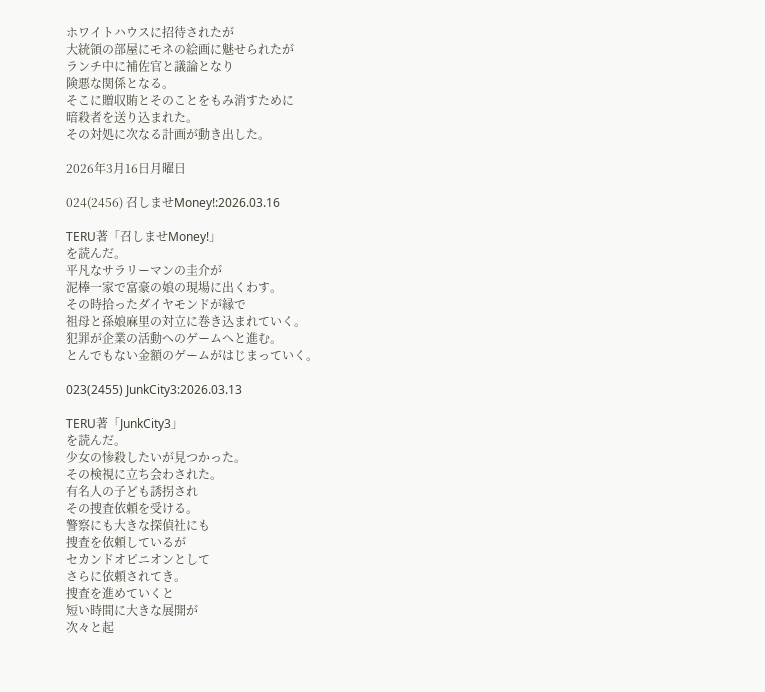ホワイトハウスに招待されたが
大統領の部屋にモネの絵画に魅せられたが
ランチ中に補佐官と議論となり
険悪な関係となる。
そこに贈収賄とそのことをもみ消すために
暗殺者を送り込まれた。
その対処に次なる計画が動き出した。

2026年3月16日月曜日

024(2456) 召しませMoney!:2026.03.16

TERU著「召しませMoney!」
を読んだ。
平凡なサラリーマンの圭介が
泥棒一家で富豪の娘の現場に出くわす。
その時拾ったダイヤモンドが縁で
祖母と孫娘麻里の対立に巻き込まれていく。
犯罪が企業の活動へのゲームへと進む。
とんでもない金額のゲームがはじまっていく。

023(2455) JunkCity3:2026.03.13

TERU著「JunkCity3」
を読んだ。
少女の惨殺したいが見つかった。
その検視に立ち会わされた。
有名人の子ども誘拐され
その捜査依頼を受ける。
警察にも大きな探偵社にも
捜査を依頼しているが
セカンドオピニオンとして
さらに依頼されてき。
捜査を進めていくと
短い時間に大きな展開が
次々と起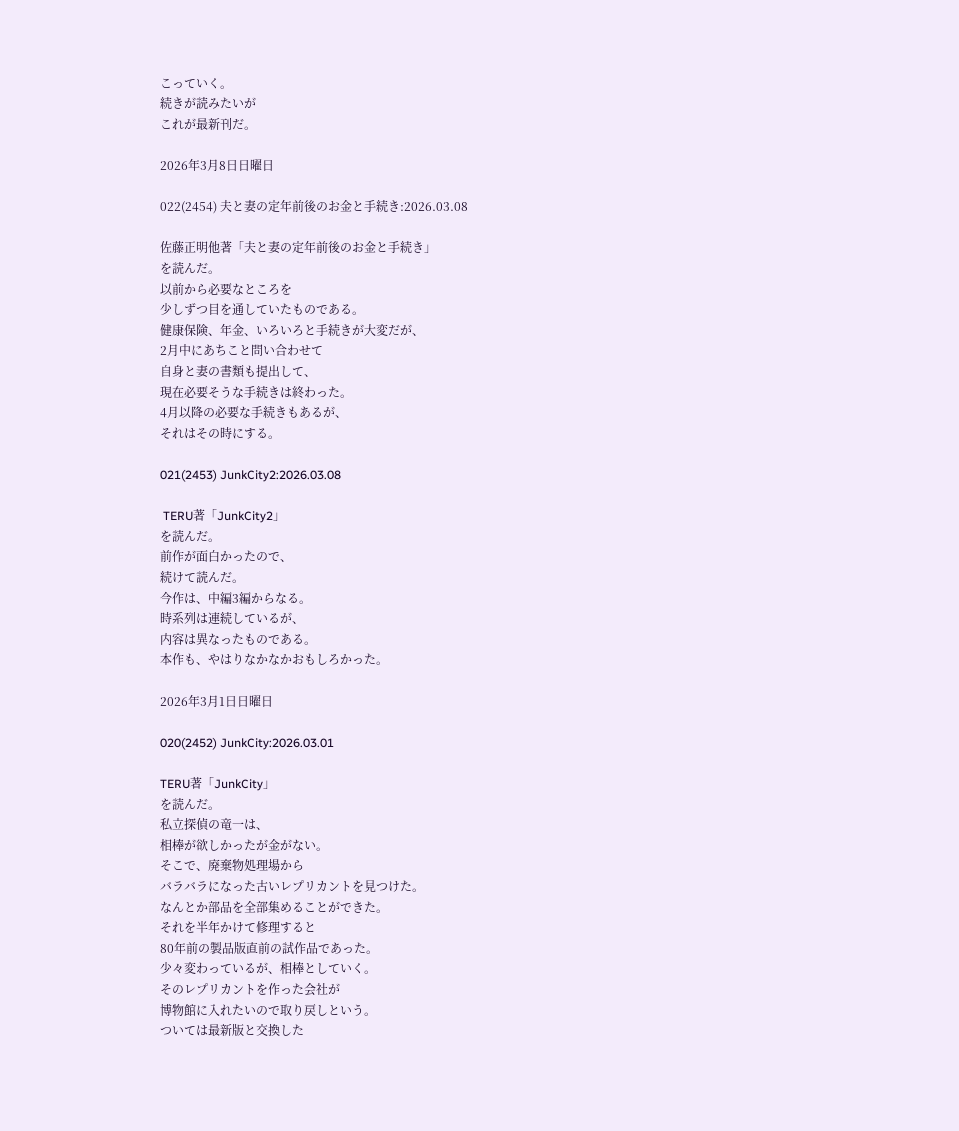こっていく。
続きが読みたいが
これが最新刊だ。

2026年3月8日日曜日

022(2454) 夫と妻の定年前後のお金と手続き:2026.03.08

佐藤正明他著「夫と妻の定年前後のお金と手続き」
を読んだ。
以前から必要なところを
少しずつ目を通していたものである。
健康保険、年金、いろいろと手続きが大変だが、
2月中にあちこと問い合わせて
自身と妻の書類も提出して、
現在必要そうな手続きは終わった。
4月以降の必要な手続きもあるが、
それはその時にする。

021(2453) JunkCity2:2026.03.08

 TERU著「JunkCity2」
を読んだ。
前作が面白かったので、
続けて読んだ。
今作は、中編3編からなる。
時系列は連続しているが、
内容は異なったものである。
本作も、やはりなかなかおもしろかった。

2026年3月1日日曜日

020(2452) JunkCity:2026.03.01

TERU著「JunkCity」
を読んだ。
私立探偵の竜一は、
相棒が欲しかったが金がない。
そこで、廃棄物処理場から
バラバラになった古いレプリカントを見つけた。
なんとか部品を全部集めることができた。
それを半年かけて修理すると
80年前の製品版直前の試作品であった。
少々変わっているが、相棒としていく。
そのレプリカントを作った会社が
博物館に入れたいので取り戻しという。
ついては最新版と交換した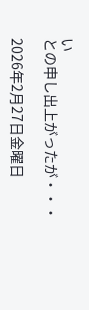い
との申し出上がったが・・・

2026年2月27日金曜日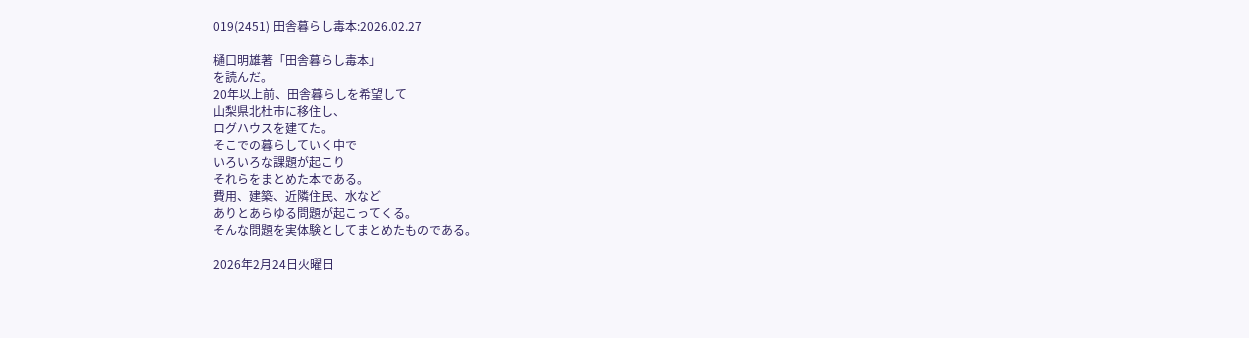019(2451) 田舎暮らし毒本:2026.02.27

樋口明雄著「田舎暮らし毒本」
を読んだ。
20年以上前、田舎暮らしを希望して
山梨県北杜市に移住し、
ログハウスを建てた。
そこでの暮らしていく中で
いろいろな課題が起こり
それらをまとめた本である。
費用、建築、近隣住民、水など
ありとあらゆる問題が起こってくる。
そんな問題を実体験としてまとめたものである。

2026年2月24日火曜日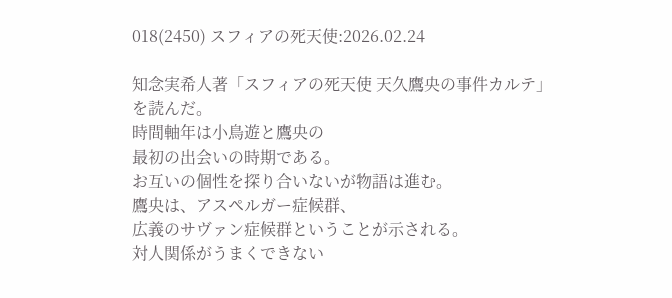018(2450) スフィアの死天使:2026.02.24

知念実希人著「スフィアの死天使 天久鷹央の事件カルテ」
を読んだ。
時間軸年は小鳥遊と鷹央の
最初の出会いの時期である。
お互いの個性を探り合いないが物語は進む。
鷹央は、アスペルガー症候群、
広義のサヴァン症候群ということが示される。
対人関係がうまくできない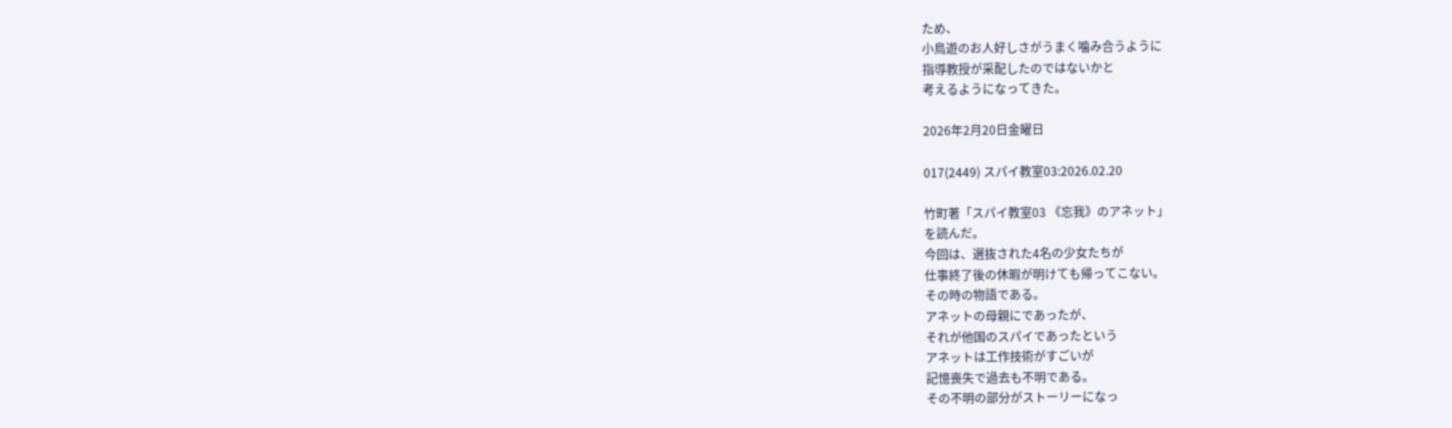ため、
小鳥遊のお人好しさがうまく噛み合うように
指導教授が采配したのではないかと
考えるようになってきた。

2026年2月20日金曜日

017(2449) スパイ教室03:2026.02.20

竹町著「スパイ教室03 《忘我》のアネット」
を読んだ。
今回は、選抜された4名の少女たちが
仕事終了後の休暇が明けても帰ってこない。
その時の物語である。
アネットの母親にであったが、
それが他国のスパイであったという
アネットは工作技術がすごいが
記憶喪失で過去も不明である。
その不明の部分がストーリーになっ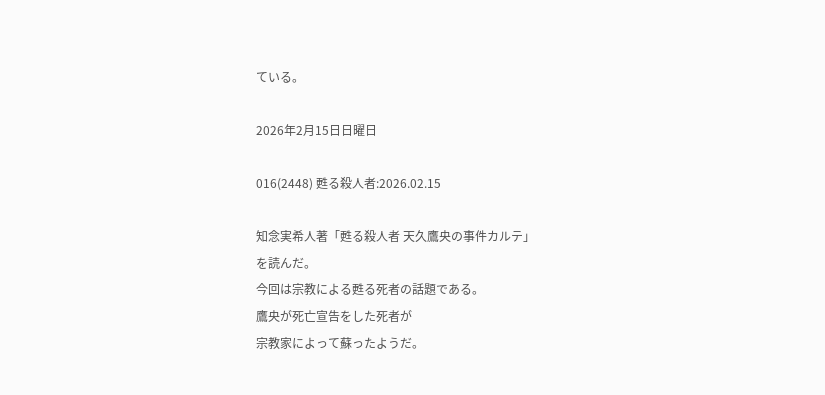ている。

2026年2月15日日曜日

016(2448) 甦る殺人者:2026.02.15

知念実希人著「甦る殺人者 天久鷹央の事件カルテ」
を読んだ。
今回は宗教による甦る死者の話題である。
鷹央が死亡宣告をした死者が
宗教家によって蘇ったようだ。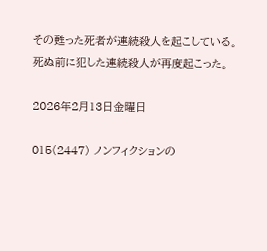その甦った死者が連続殺人を起こしている。
死ぬ前に犯した連続殺人が再度起こった。

2026年2月13日金曜日

015(2447) ノンフィクションの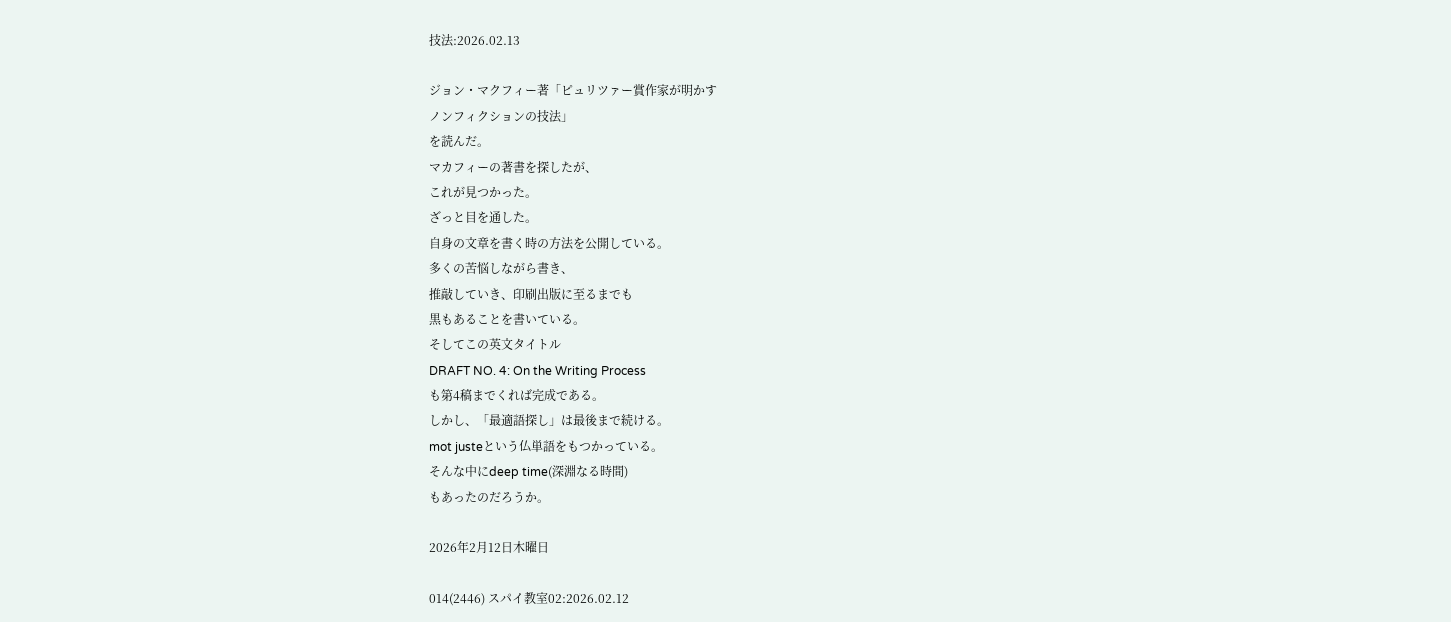技法:2026.02.13

ジョン・マクフィー著「ピュリツァー賞作家が明かす
ノンフィクションの技法」
を読んだ。
マカフィーの著書を探したが、
これが見つかった。
ざっと目を通した。
自身の文章を書く時の方法を公開している。
多くの苦悩しながら書き、
推敲していき、印刷出版に至るまでも
黒もあることを書いている。
そしてこの英文タイトル
DRAFT NO. 4: On the Writing Process
も第4稿までくれば完成である。
しかし、「最適語探し」は最後まで続ける。
mot justeという仏単語をもつかっている。
そんな中にdeep time(深淵なる時間)
もあったのだろうか。

2026年2月12日木曜日

014(2446) スパイ教室02:2026.02.12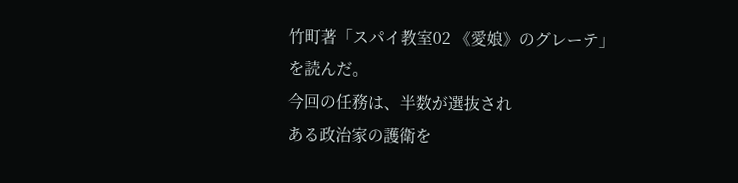竹町著「スパイ教室02 《愛娘》のグレーテ」
を読んだ。
今回の任務は、半数が選抜され
ある政治家の護衛を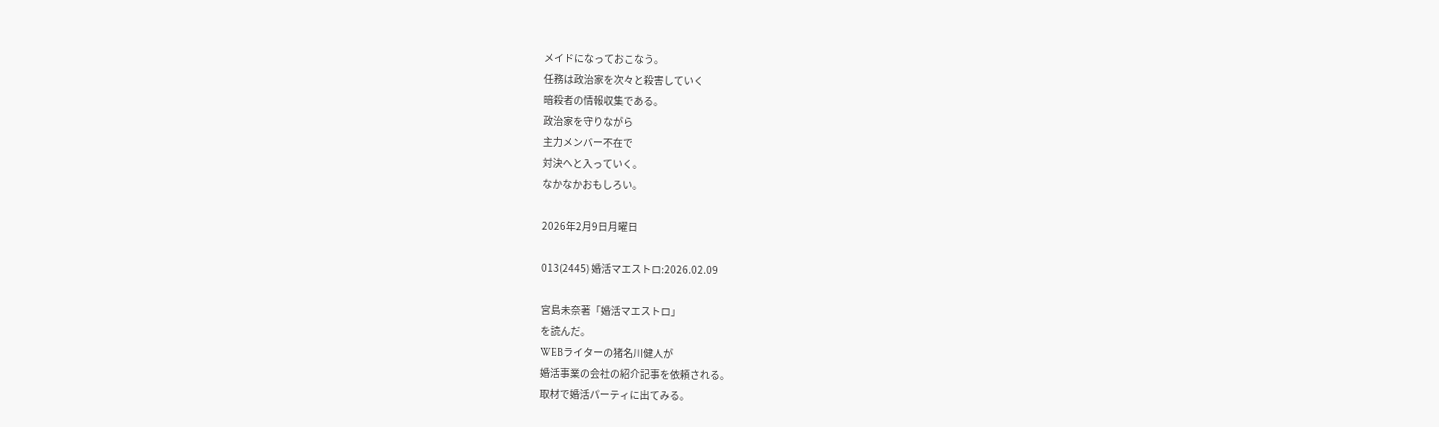メイドになっておこなう。
任務は政治家を次々と殺害していく
暗殺者の情報収集である。
政治家を守りながら
主力メンバー不在で
対決へと入っていく。
なかなかおもしろい。

2026年2月9日月曜日

013(2445) 婚活マエストロ:2026.02.09

宮島未奈著「婚活マエストロ」
を読んだ。
WEBライターの猪名川健人が
婚活事業の会社の紹介記事を依頼される。
取材で婚活パーティに出てみる。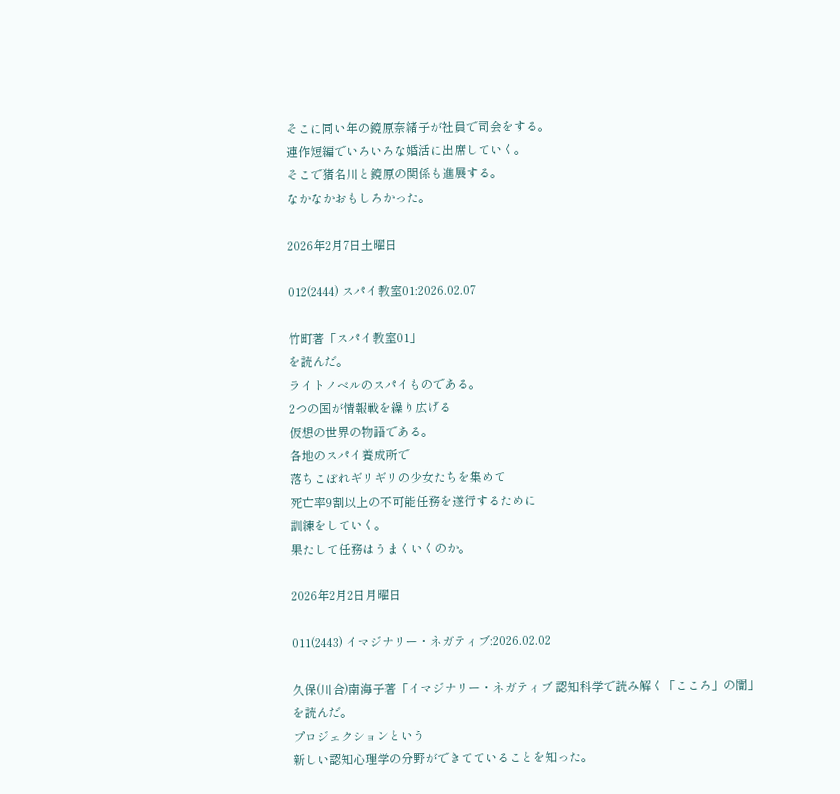そこに同い年の鏡原奈緒子が社員で司会をする。
連作短編でいろいろな婚活に出席していく。
そこで猪名川と鏡原の関係も進展する。
なかなかおもしろかった。

2026年2月7日土曜日

012(2444) スパイ教室01:2026.02.07

竹町著「スパイ教室01」
を読んだ。
ライトノベルのスパイものである。
2つの国が情報戦を繰り広げる
仮想の世界の物語である。
各地のスパイ養成所で
落ちこぼれギリギリの少女たちを集めて
死亡率9割以上の不可能任務を遂行するために
訓練をしていく。
果たして任務はうまくいくのか。

2026年2月2日月曜日

011(2443) イマジナリー・ネガティブ:2026.02.02

久保(川合)南海子著「イマジナリー・ネガティブ 認知科学で読み解く「こころ」の闇」
を読んだ。
プロジェクションという
新しい認知心理学の分野ができてていることを知った。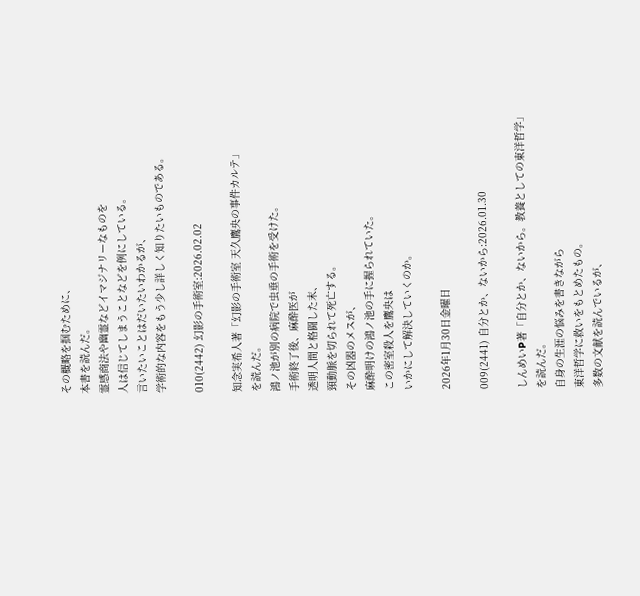その概略を掴むために、
本書を読んだ。
霊感商法や幽霊などイマジナリーなものを
人は信じてしまうことなどを例にしている。
言いたいことはだいたいわかるが、
学術的な内容をもう少し詳しく知りたいものである。

010(2442) 幻影の手術室:2026.02.02

知念実希人著「幻影の手術室 天久鷹央の事件カルテ」
を読んだ。
鴻ノ池が別の病院で虫垂の手術を受けた。
手術終了後、麻酔医が
透明人間と格闘した末、
頸動脈を切られて死亡する。
その凶器のメスが、
麻酔明けの鴻ノ池の手に握られていた。
この密室殺人を鷹央は
いかにして解決していくのか。

2026年1月30日金曜日

009(2441) 自分とか、ないから:2026.01.30

しんめいP著「自分とか、ないから。教養としての東洋哲学」
を読んだ。
自身の生涯の悩みを書きながら
東洋哲学に救いをもとめたもの。
多数の文献を読んでいるが、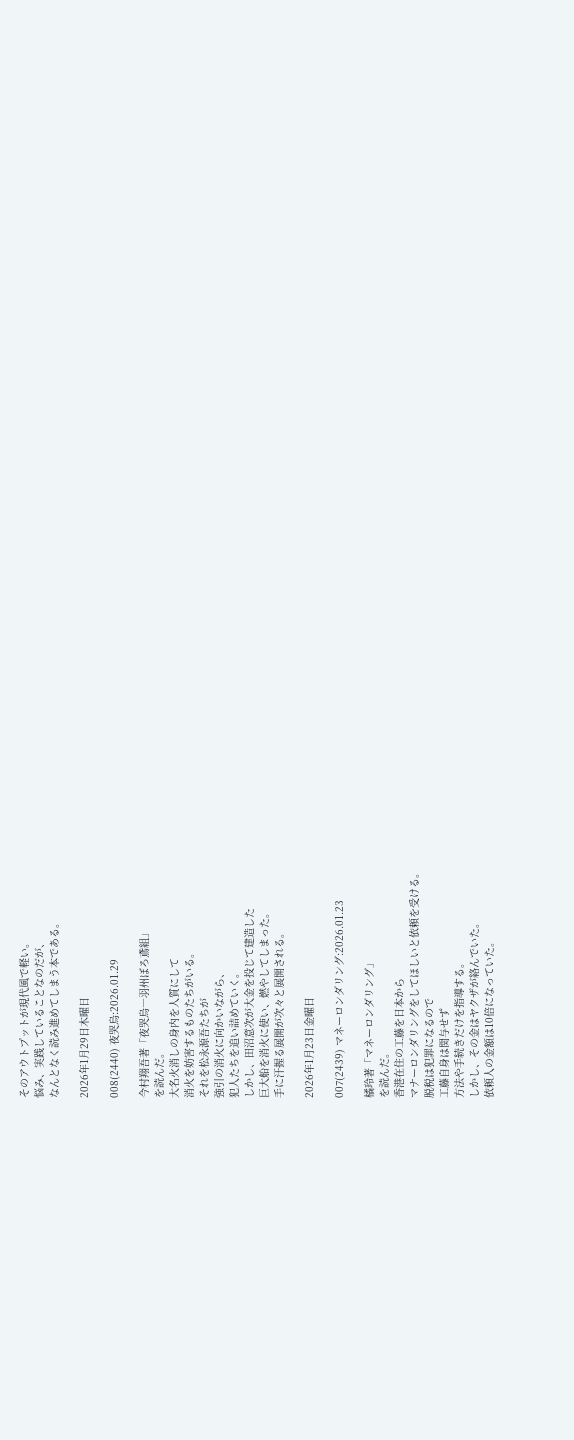そのアウトプットが現代風で軽い。
悩み、実践していることなのだが、
なんとなく読み進めてしまう本である。

2026年1月29日木曜日

008(2440) 夜哭烏:2026.01.29

今村翔吾著「夜哭烏―羽州ぼろ鳶組」
を読んだ。
大名火消しの身内を人質にして
消火を妨害するものたちがいる。
それを松永源吾たちが
強引の消火に向かいながら、
犯人たちを追い詰めていく。
しかし、田沼意次が大金を投じて建造した
巨大船を消火に使い、燃やしてしまった。
手に汗握る展開が次々と展開される。

2026年1月23日金曜日

007(2439) マネーロンダリング:2026.01.23

橘玲著「マネーロンダリング」
を読んだ。
香港在住の工藤を日本から
マナーロンダリングをしてほしいと依頼を受ける。
脱税は犯罪になるので
工藤自身は関与せず
方法や手続きだけを指導する。
しかし、その金はヤクザが絡んでいた。
依頼人の金額は10倍になっていた。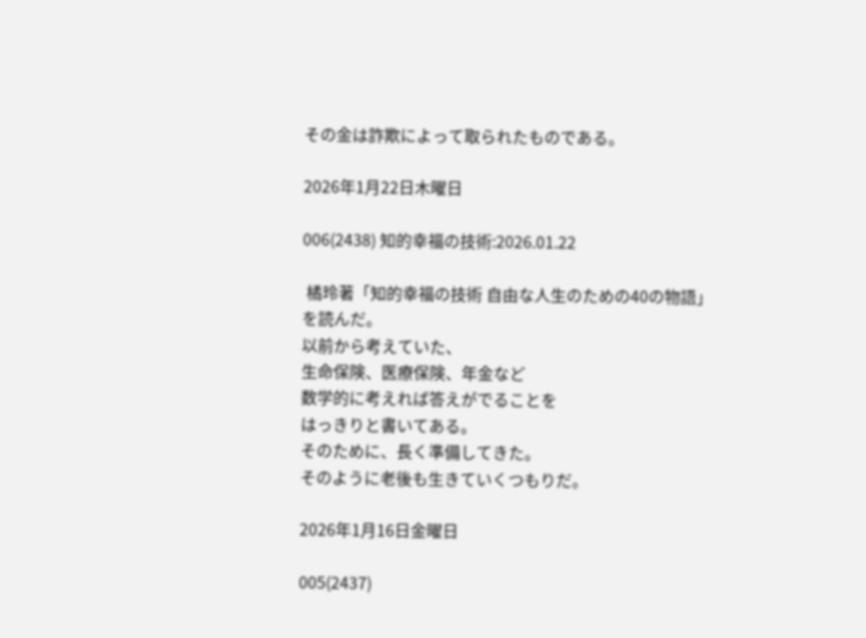その金は詐欺によって取られたものである。

2026年1月22日木曜日

006(2438) 知的幸福の技術:2026.01.22

 橘玲著「知的幸福の技術 自由な人生のための40の物語」
を読んだ。
以前から考えていた、
生命保険、医療保険、年金など
数学的に考えれば答えがでることを
はっきりと書いてある。
そのために、長く準備してきた。
そのように老後も生きていくつもりだ。

2026年1月16日金曜日

005(2437)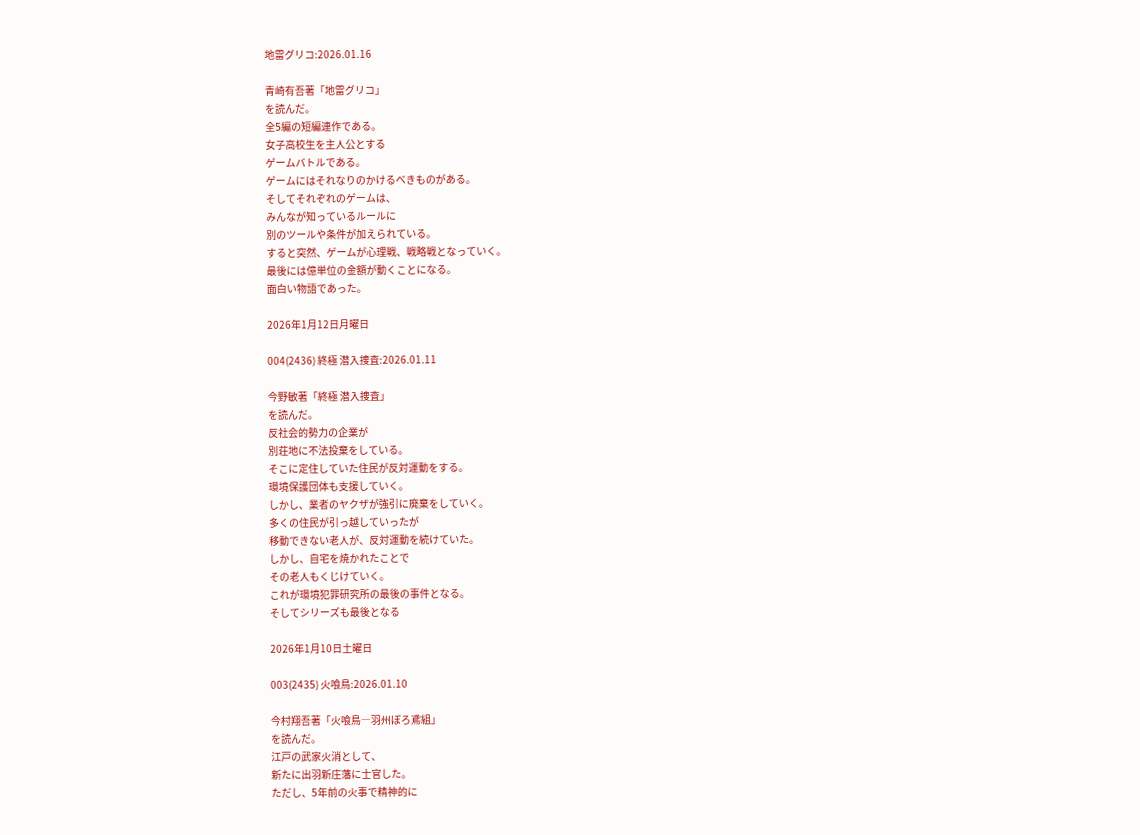地雷グリコ:2026.01.16

青崎有吾著「地雷グリコ」
を読んだ。
全5編の短編連作である。
女子高校生を主人公とする
ゲームバトルである。
ゲームにはそれなりのかけるべきものがある。
そしてそれぞれのゲームは、
みんなが知っているルールに
別のツールや条件が加えられている。
すると突然、ゲームが心理戦、戦略戦となっていく。
最後には億単位の金額が動くことになる。
面白い物語であった。

2026年1月12日月曜日

004(2436) 終極 潜入捜査:2026.01.11

今野敏著「終極 潜入捜査」
を読んだ。
反社会的勢力の企業が
別荘地に不法投棄をしている。
そこに定住していた住民が反対運動をする。
環境保護団体も支援していく。
しかし、業者のヤクザが強引に廃棄をしていく。
多くの住民が引っ越していったが
移動できない老人が、反対運動を続けていた。
しかし、自宅を焼かれたことで
その老人もくじけていく。
これが環境犯罪研究所の最後の事件となる。
そしてシリーズも最後となる

2026年1月10日土曜日

003(2435) 火喰鳥:2026.01.10

今村翔吾著「火喰鳥―羽州ぼろ鳶組」
を読んだ。
江戸の武家火消として、
新たに出羽新庄藩に士官した。
ただし、5年前の火事で精神的に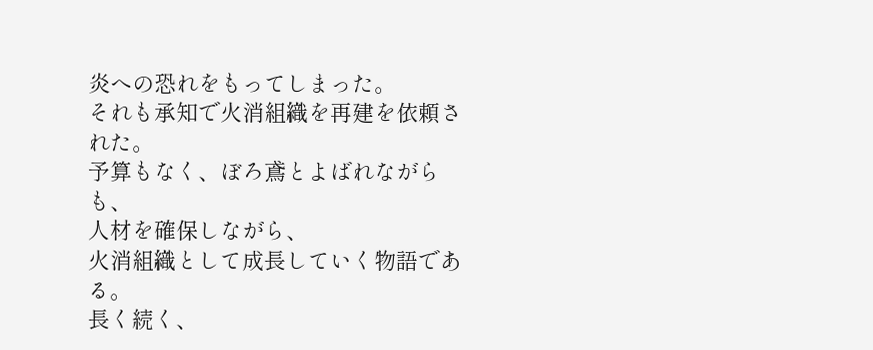炎への恐れをもってしまった。
それも承知で火消組織を再建を依頼された。
予算もなく、ぼろ鳶とよばれながらも、
人材を確保しながら、
火消組織として成長していく物語である。
長く続く、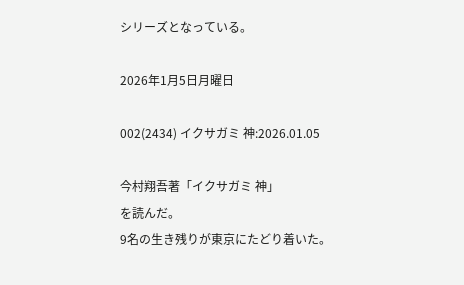シリーズとなっている。

2026年1月5日月曜日

002(2434) イクサガミ 神:2026.01.05

今村翔吾著「イクサガミ 神」
を読んだ。
9名の生き残りが東京にたどり着いた。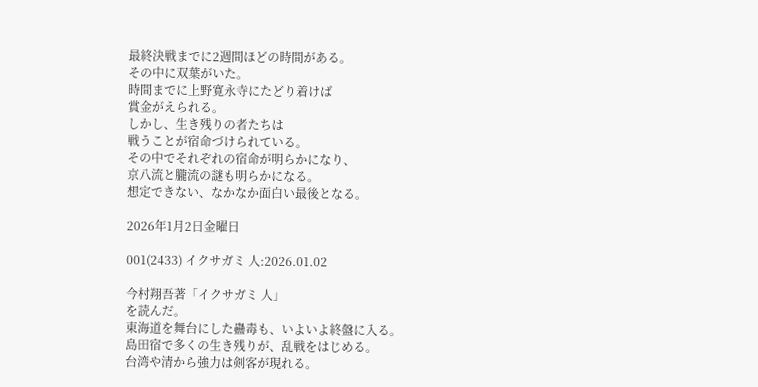最終決戦までに2週間ほどの時間がある。
その中に双葉がいた。
時間までに上野寛永寺にたどり着けば
賞金がえられる。
しかし、生き残りの者たちは
戦うことが宿命づけられている。
その中でそれぞれの宿命が明らかになり、
京八流と朧流の謎も明らかになる。
想定できない、なかなか面白い最後となる。

2026年1月2日金曜日

001(2433) イクサガミ 人:2026.01.02

今村翔吾著「イクサガミ 人」
を読んだ。
東海道を舞台にした蠱毒も、いよいよ終盤に入る。
島田宿で多くの生き残りが、乱戦をはじめる。
台湾や清から強力は剣客が現れる。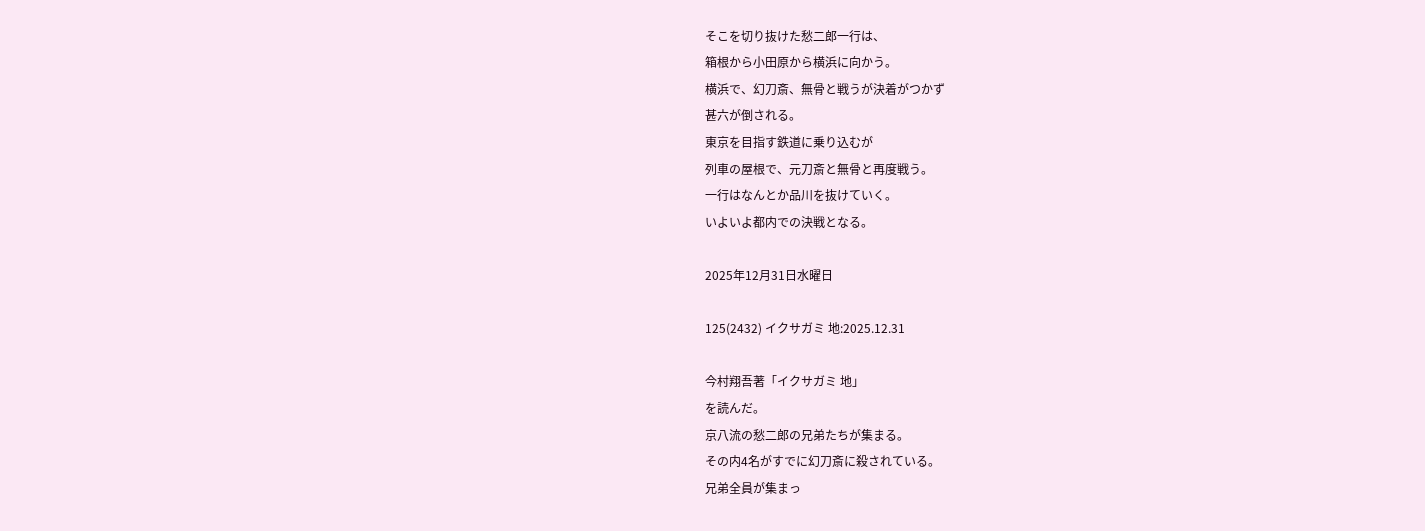そこを切り抜けた愁二郎一行は、
箱根から小田原から横浜に向かう。
横浜で、幻刀斎、無骨と戦うが決着がつかず
甚六が倒される。
東京を目指す鉄道に乗り込むが
列車の屋根で、元刀斎と無骨と再度戦う。
一行はなんとか品川を抜けていく。
いよいよ都内での決戦となる。

2025年12月31日水曜日

125(2432) イクサガミ 地:2025.12.31

今村翔吾著「イクサガミ 地」
を読んだ。
京八流の愁二郎の兄弟たちが集まる。
その内4名がすでに幻刀斎に殺されている。
兄弟全員が集まっ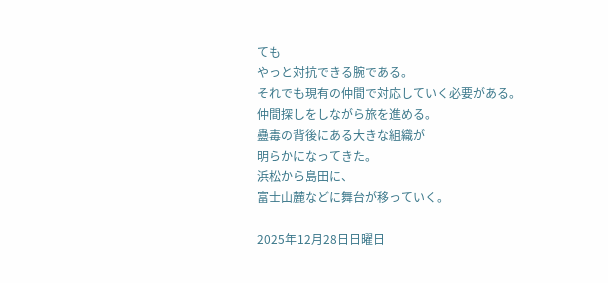ても
やっと対抗できる腕である。
それでも現有の仲間で対応していく必要がある。
仲間探しをしながら旅を進める。
蠱毒の背後にある大きな組織が
明らかになってきた。
浜松から島田に、
富士山麓などに舞台が移っていく。

2025年12月28日日曜日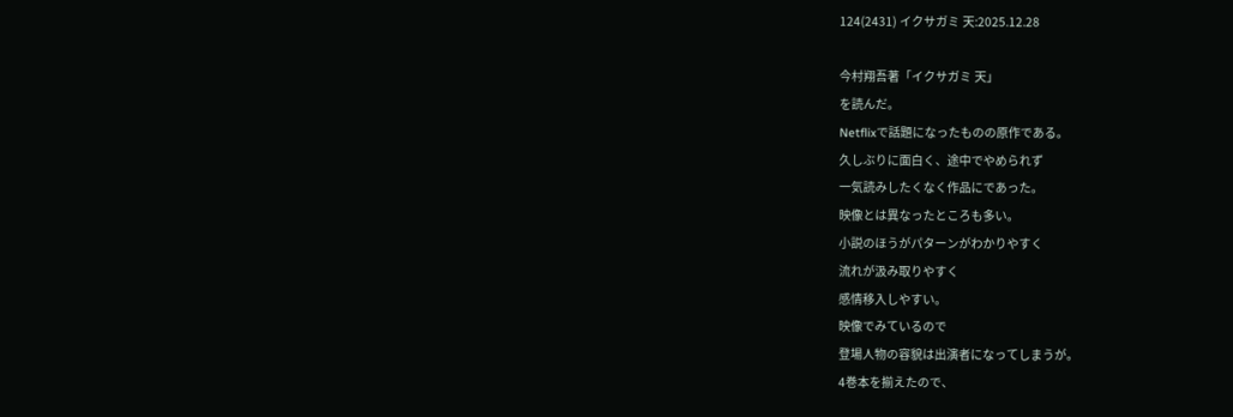124(2431) イクサガミ 天:2025.12.28

今村翔吾著「イクサガミ 天」
を読んだ。
Netflixで話題になったものの原作である。
久しぶりに面白く、途中でやめられず
一気読みしたくなく作品にであった。
映像とは異なったところも多い。
小説のほうがパターンがわかりやすく
流れが汲み取りやすく
感情移入しやすい。
映像でみているので
登場人物の容貌は出演者になってしまうが。
4巻本を揃えたので、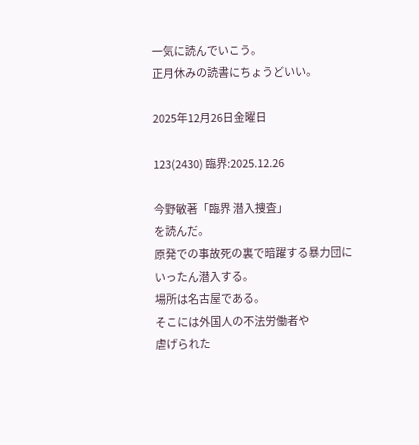一気に読んでいこう。
正月休みの読書にちょうどいい。

2025年12月26日金曜日

123(2430) 臨界:2025.12.26

今野敏著「臨界 潜入捜査」
を読んだ。
原発での事故死の裏で暗躍する暴力団に
いったん潜入する。
場所は名古屋である。
そこには外国人の不法労働者や
虐げられた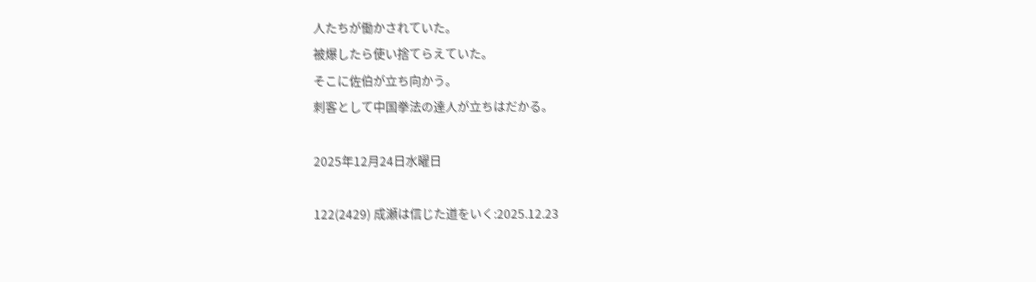人たちが働かされていた。
被爆したら使い捨てらえていた。
そこに佐伯が立ち向かう。
刺客として中国拳法の達人が立ちはだかる。

2025年12月24日水曜日

122(2429) 成瀬は信じた道をいく:2025.12.23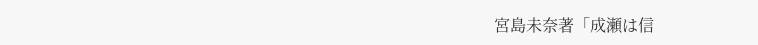宮島未奈著「成瀬は信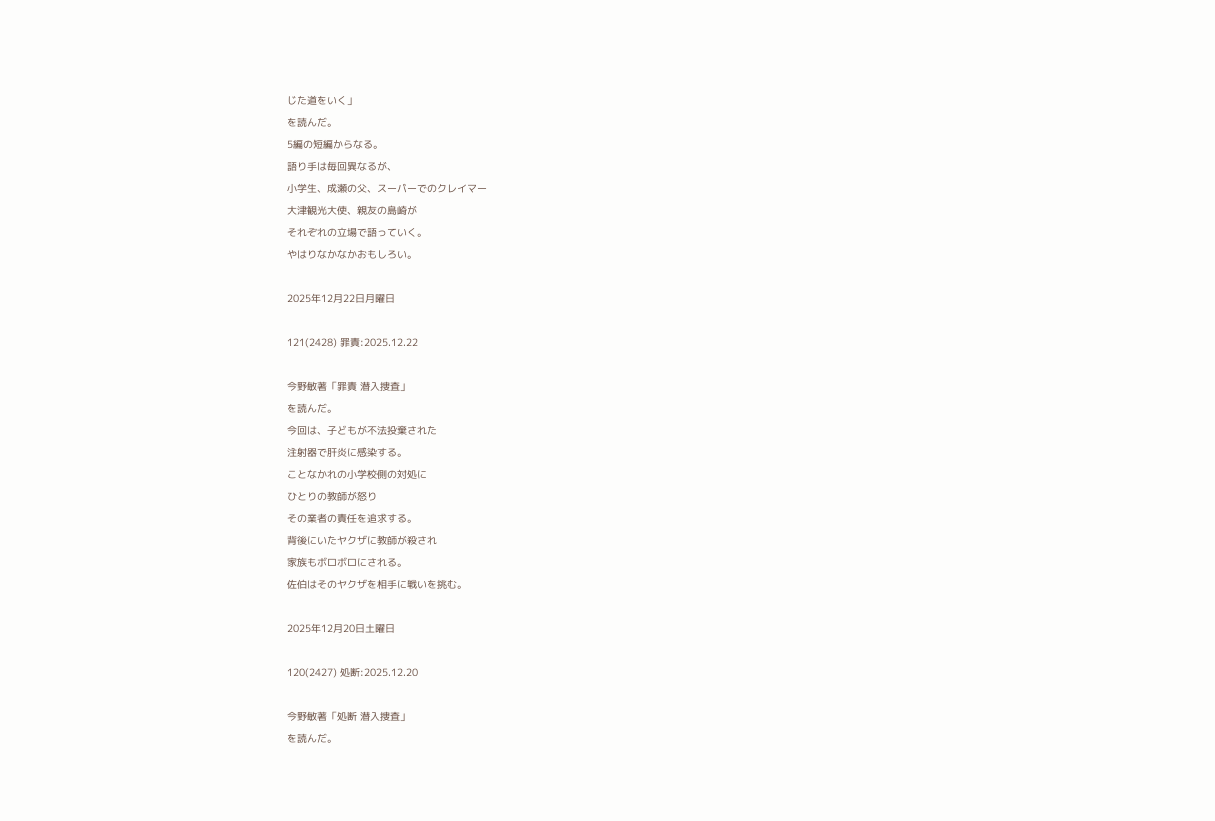じた道をいく」
を読んだ。
5編の短編からなる。
語り手は毎回異なるが、
小学生、成瀬の父、スーパーでのクレイマー
大津観光大使、親友の島崎が
それぞれの立場で語っていく。
やはりなかなかおもしろい。

2025年12月22日月曜日

121(2428) 罪責:2025.12.22

今野敏著「罪責 潜入捜査」
を読んだ。
今回は、子どもが不法投棄された
注射器で肝炎に感染する。
ことなかれの小学校側の対処に
ひとりの教師が怒り
その業者の責任を追求する。
背後にいたヤクザに教師が殺され
家族もボロボロにされる。
佐伯はそのヤクザを相手に戦いを挑む。

2025年12月20日土曜日

120(2427) 処断:2025.12.20

今野敏著「処断 潜入捜査」
を読んだ。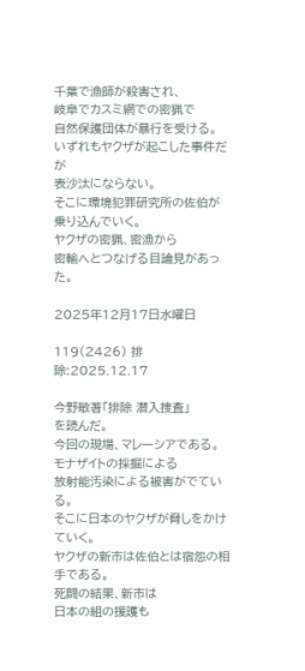千葉で漁師が殺害され、
岐阜でカスミ網での密猟で
自然保護団体が暴行を受ける。
いずれもヤクザが起こした事件だが
表沙汰にならない。
そこに環境犯罪研究所の佐伯が
乗り込んでいく。
ヤクザの密猟、密漁から
密輸へとつなげる目論見があった。

2025年12月17日水曜日

119(2426) 排除:2025.12.17

今野敏著「排除 潜入捜査」
を読んだ。
今回の現場、マレーシアである。
モナザイトの採掘による
放射能汚染による被害がでている。
そこに日本のヤクザが脅しをかけていく。
ヤクザの新市は佐伯とは宿怨の相手である。
死闘の結果、新市は
日本の組の援護も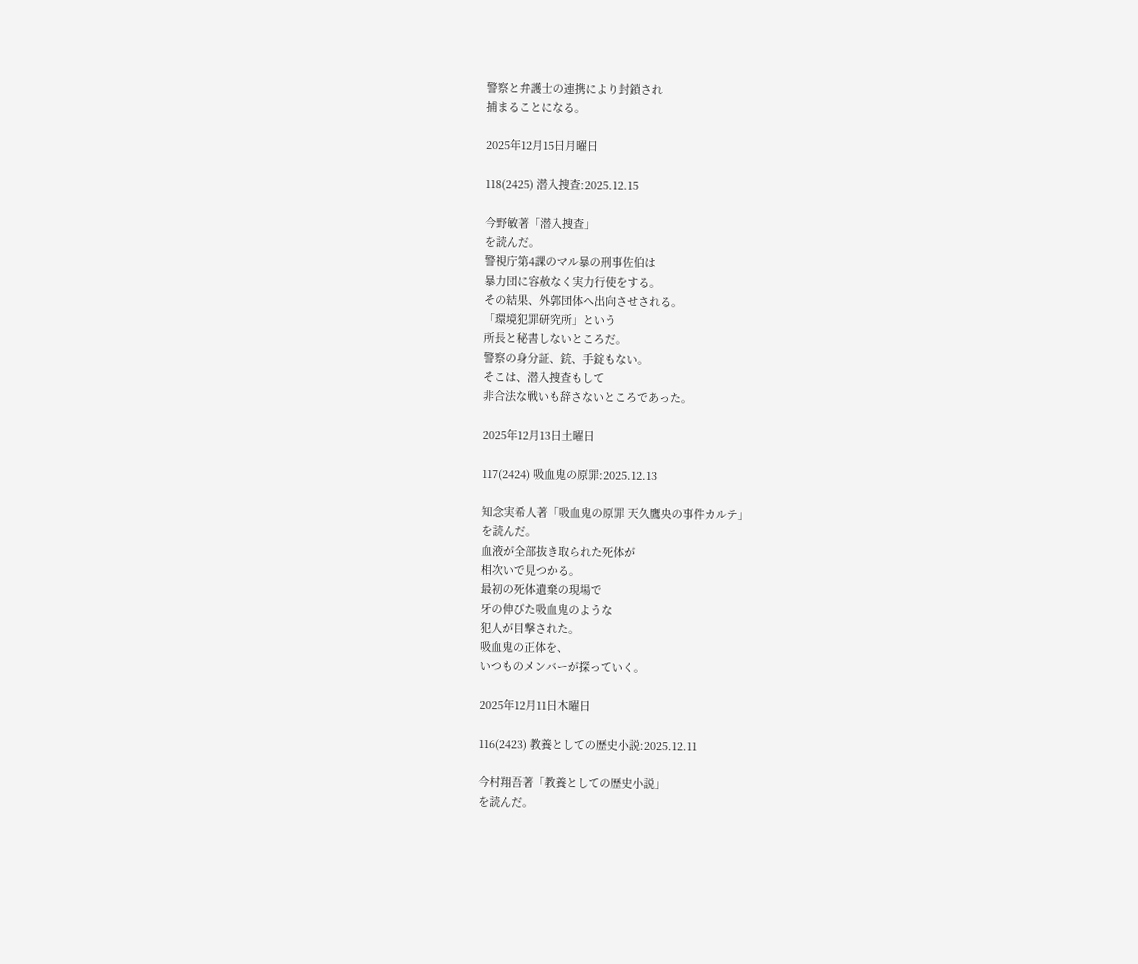警察と弁護士の連携により封鎖され
捕まることになる。

2025年12月15日月曜日

118(2425) 潜入捜査:2025.12.15

今野敏著「潜入捜査」
を読んだ。
警視庁第4課のマル暴の刑事佐伯は
暴力団に容赦なく実力行使をする。
その結果、外郭団体へ出向させされる。
「環境犯罪研究所」という
所長と秘書しないところだ。
警察の身分証、銃、手錠もない。
そこは、潜入捜査もして
非合法な戦いも辞さないところであった。

2025年12月13日土曜日

117(2424) 吸血鬼の原罪:2025.12.13

知念実希人著「吸血鬼の原罪 天久鷹央の事件カルテ」
を読んだ。
血液が全部抜き取られた死体が
相次いで見つかる。
最初の死体遺棄の現場で
牙の伸びた吸血鬼のような
犯人が目撃された。
吸血鬼の正体を、
いつものメンバーが探っていく。

2025年12月11日木曜日

116(2423) 教養としての歴史小説:2025.12.11

今村翔吾著「教養としての歴史小説」
を読んだ。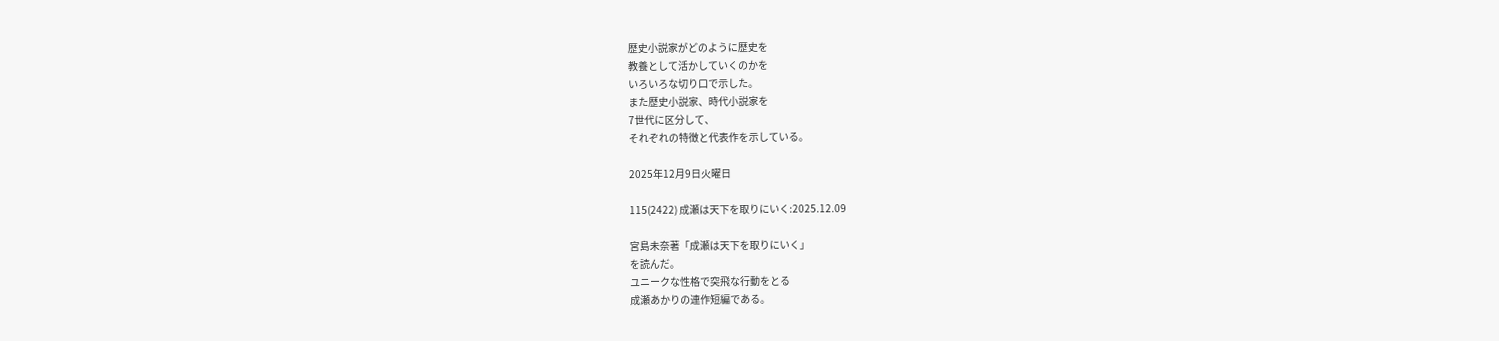歴史小説家がどのように歴史を
教養として活かしていくのかを
いろいろな切り口で示した。
また歴史小説家、時代小説家を
7世代に区分して、
それぞれの特徴と代表作を示している。

2025年12月9日火曜日

115(2422) 成瀬は天下を取りにいく:2025.12.09

宮島未奈著「成瀬は天下を取りにいく」
を読んだ。
ユニークな性格で突飛な行動をとる
成瀬あかりの連作短編である。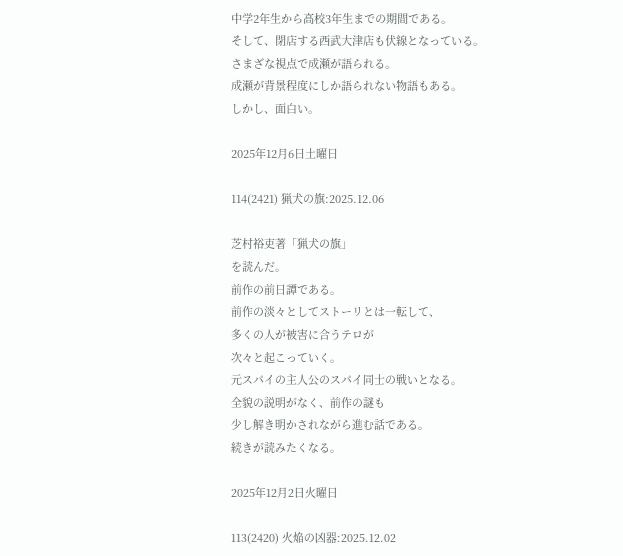中学2年生から高校3年生までの期間である。
そして、閉店する西武大津店も伏線となっている。
さまざな視点で成瀬が語られる。
成瀬が背景程度にしか語られない物語もある。
しかし、面白い。

2025年12月6日土曜日

114(2421) 猟犬の旗:2025.12.06

芝村裕吏著「猟犬の旗」
を読んだ。
前作の前日譚である。
前作の淡々としてストーリとは一転して、
多くの人が被害に合うテロが
次々と起こっていく。
元スパイの主人公のスパイ同士の戦いとなる。
全貌の説明がなく、前作の謎も
少し解き明かされながら進む話である。
続きが読みたくなる。

2025年12月2日火曜日

113(2420) 火焔の凶器:2025.12.02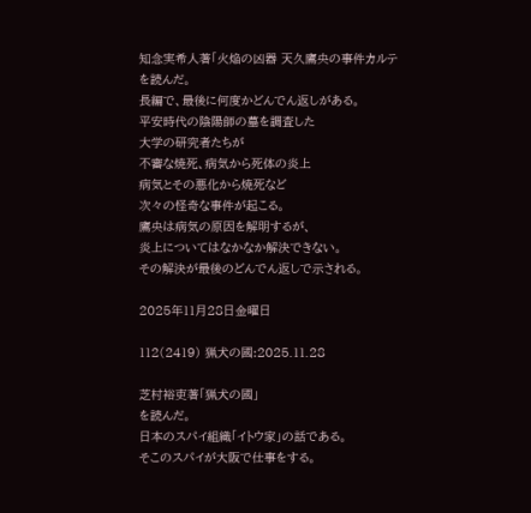知念実希人著「火焔の凶器 天久鷹央の事件カルテ
を読んだ。
長編で、最後に何度かどんでん返しがある。
平安時代の陰陽師の墓を調査した
大学の研究者たちが
不審な焼死、病気から死体の炎上
病気とその悪化から焼死など
次々の怪奇な事件が起こる。
鷹央は病気の原因を解明するが、
炎上についてはなかなか解決できない。
その解決が最後のどんでん返しで示される。

2025年11月28日金曜日

112(2419) 猟犬の國:2025.11.28

芝村裕吏著「猟犬の國」
を読んだ。
日本のスパイ組織「イトウ家」の話である。
そこのスパイが大阪で仕事をする。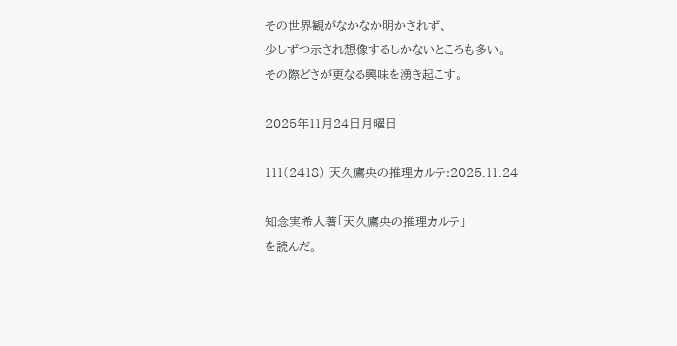その世界観がなかなか明かされず、
少しずつ示され想像するしかないところも多い。
その際どさが更なる興味を湧き起こす。

2025年11月24日月曜日

111(2418) 天久鷹央の推理カルテ:2025.11.24

知念実希人著「天久鷹央の推理カルテ」
を読んだ。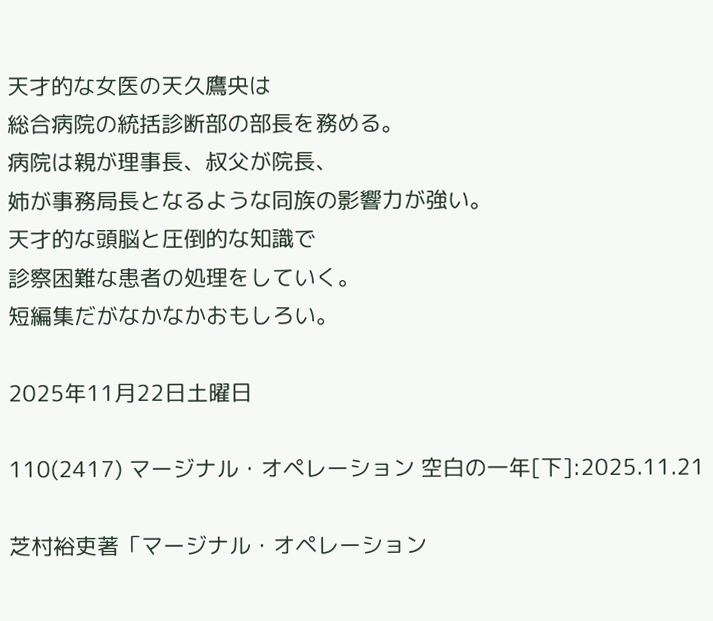天才的な女医の天久鷹央は
総合病院の統括診断部の部長を務める。
病院は親が理事長、叔父が院長、
姉が事務局長となるような同族の影響力が強い。
天才的な頭脳と圧倒的な知識で
診察困難な患者の処理をしていく。
短編集だがなかなかおもしろい。

2025年11月22日土曜日

110(2417) マージナル・オペレーション 空白の一年[下]:2025.11.21

芝村裕吏著「マージナル・オペレーション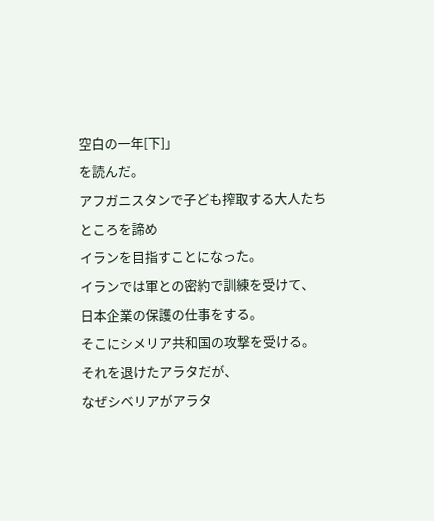空白の一年[下]」
を読んだ。
アフガニスタンで子ども搾取する大人たちところを諦め
イランを目指すことになった。
イランでは軍との密約で訓練を受けて、
日本企業の保護の仕事をする。
そこにシメリア共和国の攻撃を受ける。
それを退けたアラタだが、
なぜシベリアがアラタ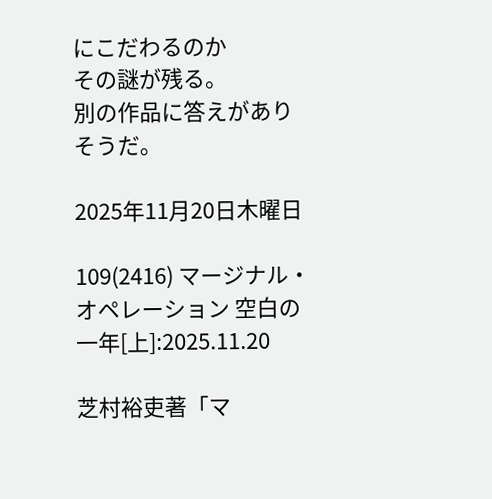にこだわるのか
その謎が残る。
別の作品に答えがありそうだ。

2025年11月20日木曜日

109(2416) マージナル・オペレーション 空白の一年[上]:2025.11.20

芝村裕吏著「マ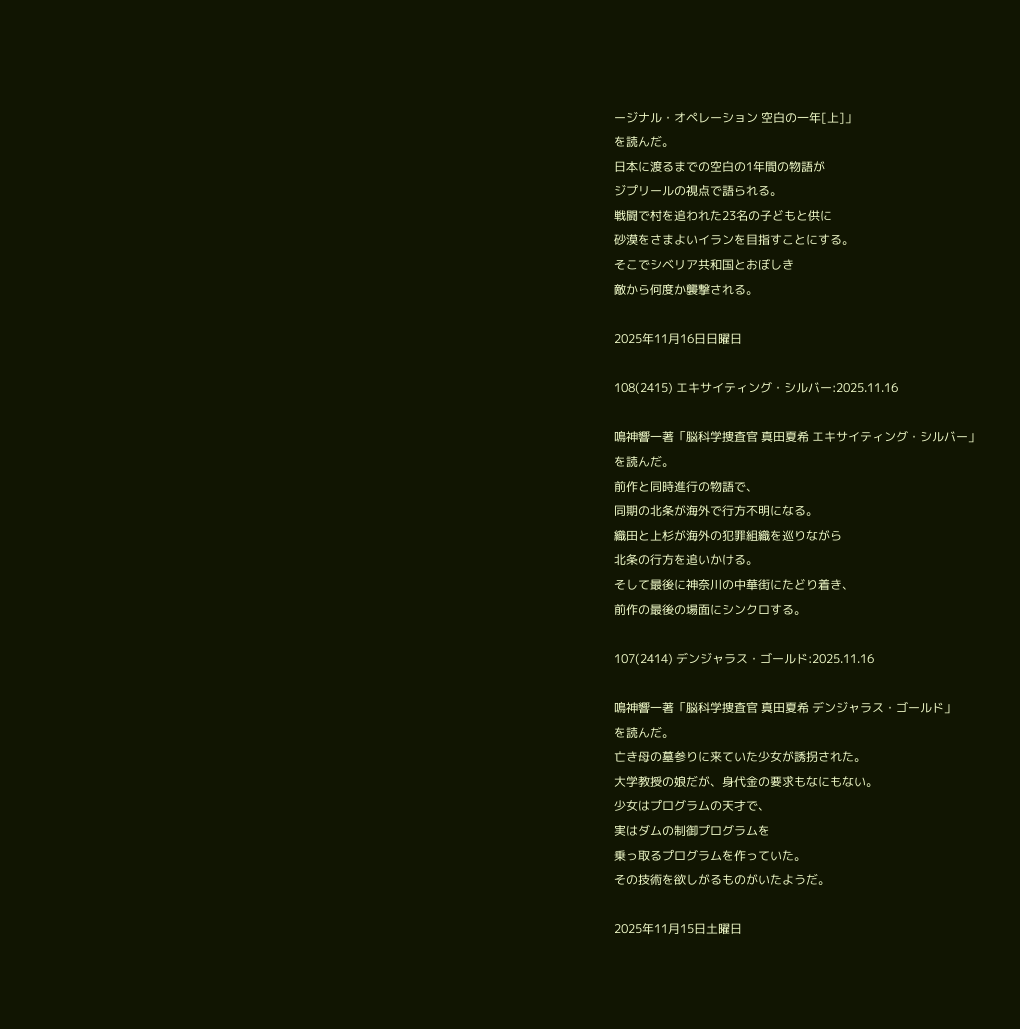ージナル・オペレーション 空白の一年[上]」
を読んだ。
日本に渡るまでの空白の1年間の物語が
ジプリールの視点で語られる。
戦闘で村を追われた23名の子どもと供に
砂漠をさまよいイランを目指すことにする。
そこでシベリア共和国とおぼしき
敵から何度か襲撃される。

2025年11月16日日曜日

108(2415) エキサイティング・シルバー:2025.11.16

鳴神響一著「脳科学捜査官 真田夏希 エキサイティング・シルバー」
を読んだ。
前作と同時進行の物語で、
同期の北条が海外で行方不明になる。
織田と上杉が海外の犯罪組織を巡りながら
北条の行方を追いかける。
そして最後に神奈川の中華街にたどり着き、
前作の最後の場面にシンクロする。

107(2414) デンジャラス・ゴールド:2025.11.16

鳴神響一著「脳科学捜査官 真田夏希 デンジャラス・ゴールド」
を読んだ。
亡き母の墓参りに来ていた少女が誘拐された。
大学教授の娘だが、身代金の要求もなにもない。
少女はプログラムの天才で、
実はダムの制御プログラムを
乗っ取るプログラムを作っていた。
その技術を欲しがるものがいたようだ。

2025年11月15日土曜日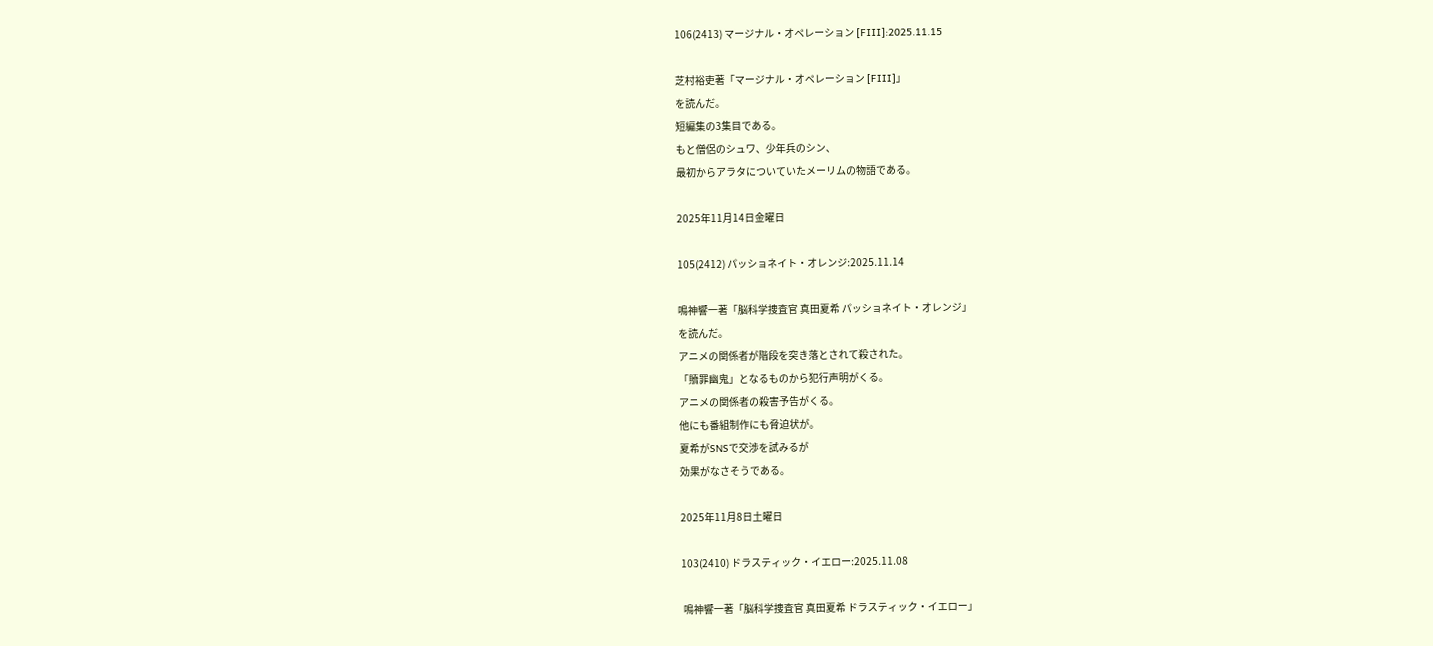106(2413) マージナル・オペレーション [FIII]:2025.11.15

芝村裕吏著「マージナル・オペレーション [FIII]」
を読んだ。
短編集の3集目である。
もと僧侶のシュワ、少年兵のシン、
最初からアラタについていたメーリムの物語である。

2025年11月14日金曜日

105(2412) パッショネイト・オレンジ:2025.11.14

鳴神響一著「脳科学捜査官 真田夏希 パッショネイト・オレンジ」
を読んだ。
アニメの関係者が階段を突き落とされて殺された。
「贖罪幽鬼」となるものから犯行声明がくる。
アニメの関係者の殺害予告がくる。
他にも番組制作にも脅迫状が。
夏希がSNSで交渉を試みるが
効果がなさそうである。

2025年11月8日土曜日

103(2410) ドラスティック・イエロー:2025.11.08

 鳴神響一著「脳科学捜査官 真田夏希 ドラスティック・イエロー」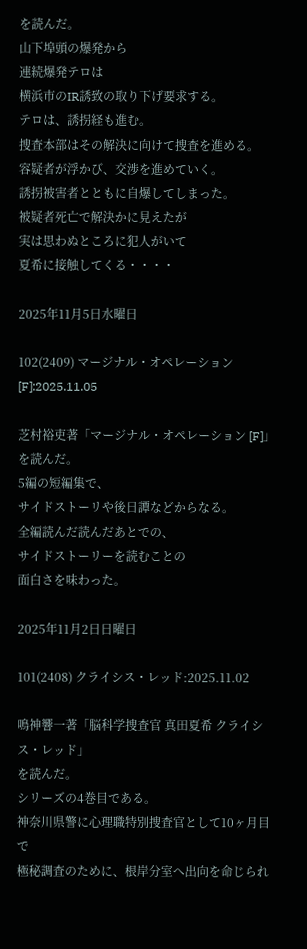を読んだ。
山下埠頭の爆発から
連続爆発テロは
横浜市のIR誘致の取り下げ要求する。
テロは、誘拐経も進む。
捜査本部はその解決に向けて捜査を進める。
容疑者が浮かび、交渉を進めていく。
誘拐被害者とともに自爆してしまった。
被疑者死亡で解決かに見えたが
実は思わぬところに犯人がいて
夏希に接触してくる・・・・

2025年11月5日水曜日

102(2409) マージナル・オペレーション [F]:2025.11.05

芝村裕吏著「マージナル・オペレーション [F]」
を読んだ。
5編の短編集で、
サイドストーリや後日譚などからなる。
全編読んだ読んだあとでの、
サイドストーリーを読むことの
面白さを味わった。

2025年11月2日日曜日

101(2408) クライシス・レッド:2025.11.02

鳴神響一著「脳科学捜査官 真田夏希 クライシス・レッド」
を読んだ。
シリーズの4巻目である。
神奈川県警に心理職特別捜査官として10ヶ月目で
極秘調査のために、根岸分室へ出向を命じられ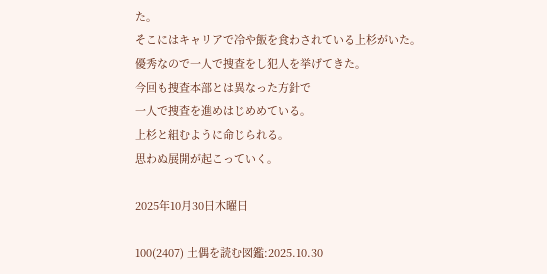た。
そこにはキャリアで冷や飯を食わされている上杉がいた。
優秀なので一人で捜査をし犯人を挙げてきた。
今回も捜査本部とは異なった方針で
一人で捜査を進めはじめめている。
上杉と組むように命じられる。
思わぬ展開が起こっていく。

2025年10月30日木曜日

100(2407) 土偶を読む図鑑:2025.10.30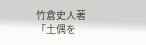竹倉史人著「土偶を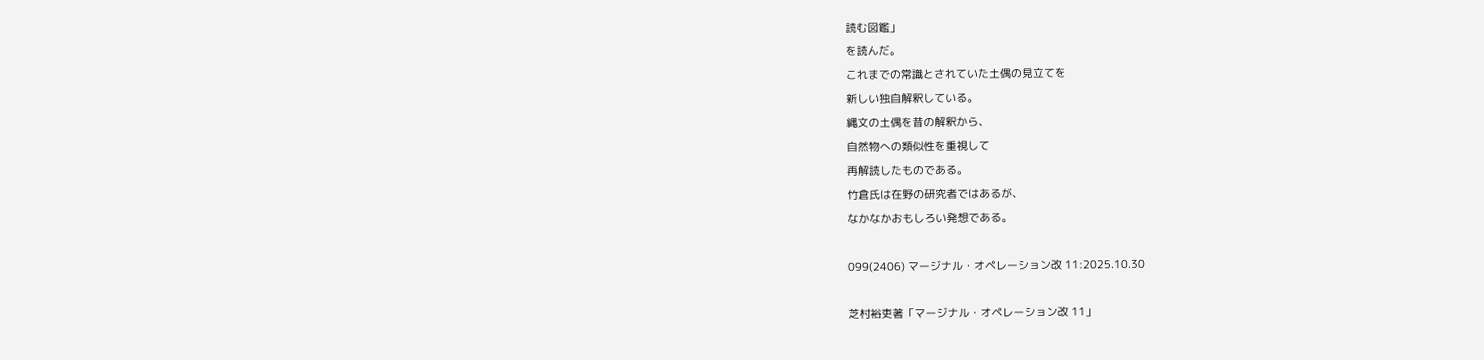読む図鑑」
を読んだ。
これまでの常識とされていた土偶の見立てを
新しい独自解釈している。
縄文の土偶を昔の解釈から、
自然物への類似性を重視して
再解読したものである。
竹倉氏は在野の研究者ではあるが、
なかなかおもしろい発想である。

099(2406) マージナル・オペレーション改 11:2025.10.30

芝村裕吏著「マージナル・オペレーション改 11」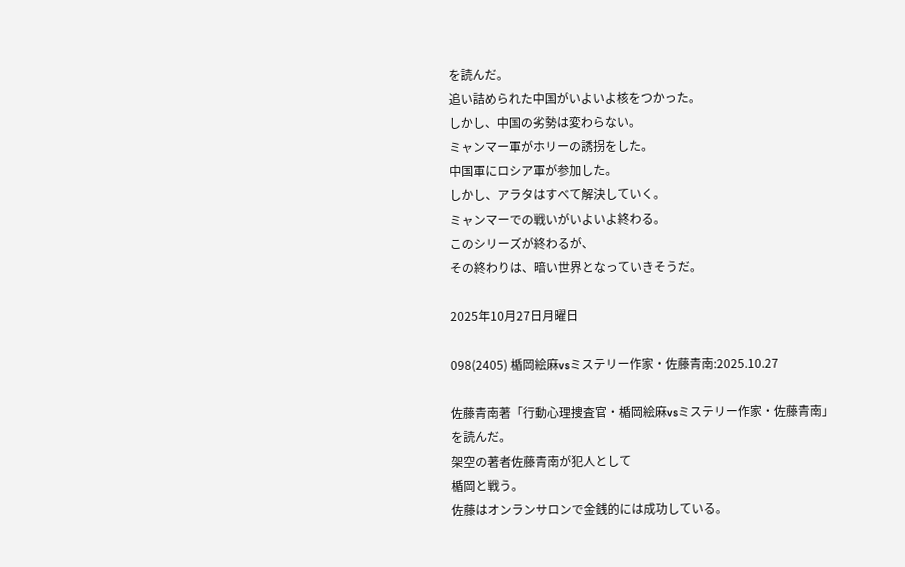を読んだ。
追い詰められた中国がいよいよ核をつかった。
しかし、中国の劣勢は変わらない。
ミャンマー軍がホリーの誘拐をした。
中国軍にロシア軍が参加した。
しかし、アラタはすべて解決していく。
ミャンマーでの戦いがいよいよ終わる。
このシリーズが終わるが、
その終わりは、暗い世界となっていきそうだ。

2025年10月27日月曜日

098(2405) 楯岡絵麻vsミステリー作家・佐藤青南:2025.10.27

佐藤青南著「行動心理捜査官・楯岡絵麻vsミステリー作家・佐藤青南」
を読んだ。
架空の著者佐藤青南が犯人として
楯岡と戦う。
佐藤はオンランサロンで金銭的には成功している。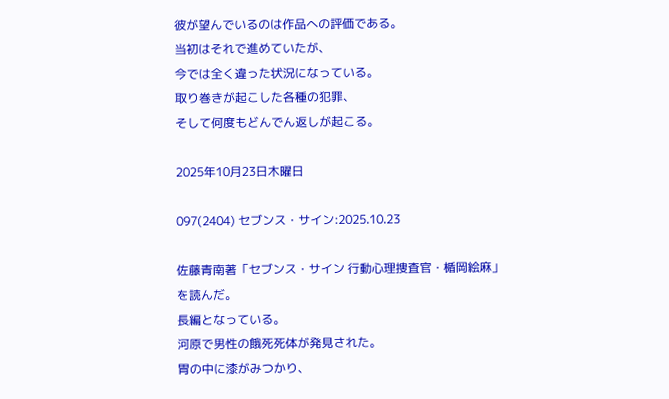彼が望んでいるのは作品への評価である。
当初はそれで進めていたが、
今では全く違った状況になっている。
取り巻きが起こした各種の犯罪、
そして何度もどんでん返しが起こる。

2025年10月23日木曜日

097(2404) セブンス・サイン:2025.10.23

佐藤青南著「セブンス・サイン 行動心理捜査官・楯岡絵麻」
を読んだ。
長編となっている。
河原で男性の餓死死体が発見された。
胃の中に漆がみつかり、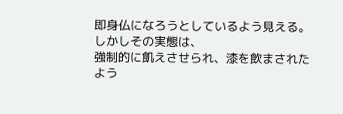即身仏になろうとしているよう見える。
しかしその実態は、
強制的に飢えさせられ、漆を飲まされたよう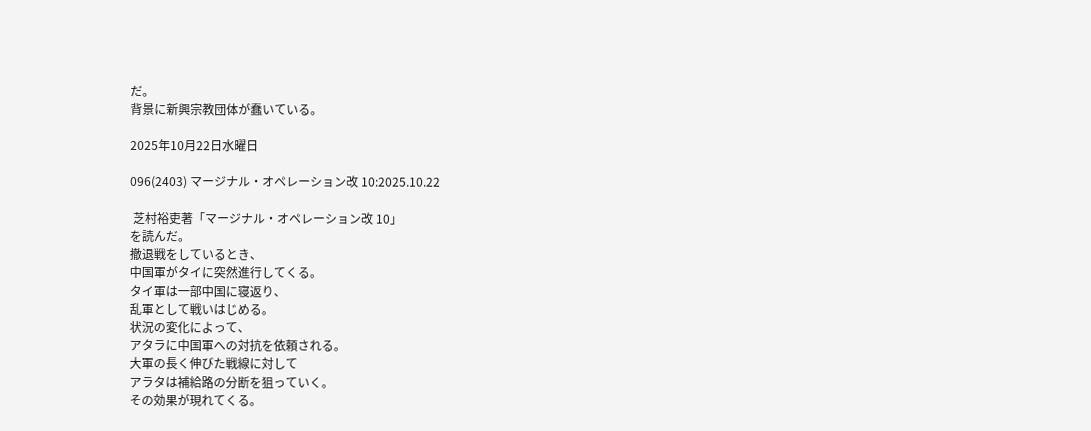だ。
背景に新興宗教団体が蠢いている。

2025年10月22日水曜日

096(2403) マージナル・オペレーション改 10:2025.10.22

 芝村裕吏著「マージナル・オペレーション改 10」
を読んだ。
撤退戦をしているとき、
中国軍がタイに突然進行してくる。
タイ軍は一部中国に寝返り、
乱軍として戦いはじめる。
状況の変化によって、
アタラに中国軍への対抗を依頼される。
大軍の長く伸びた戦線に対して
アラタは補給路の分断を狙っていく。
その効果が現れてくる。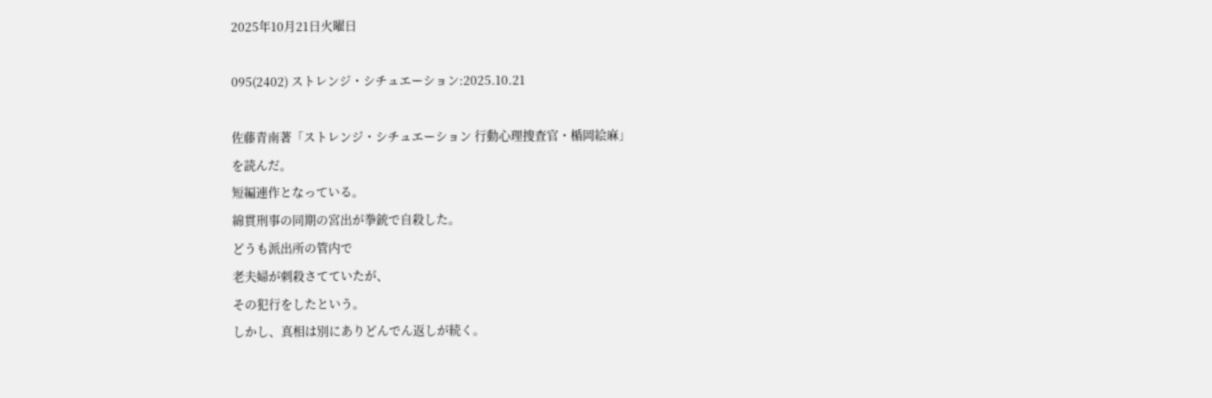2025年10月21日火曜日

095(2402) ストレンジ・シチュエーション:2025.10.21

佐藤青南著「ストレンジ・シチュエーション 行動心理捜査官・楯岡絵麻」
を読んだ。
短編連作となっている。
綿貫刑事の同期の宮出が拳銃で自殺した。
どうも派出所の管内で
老夫婦が刺殺さてていたが、
その犯行をしたという。
しかし、真相は別にありどんでん返しが続く。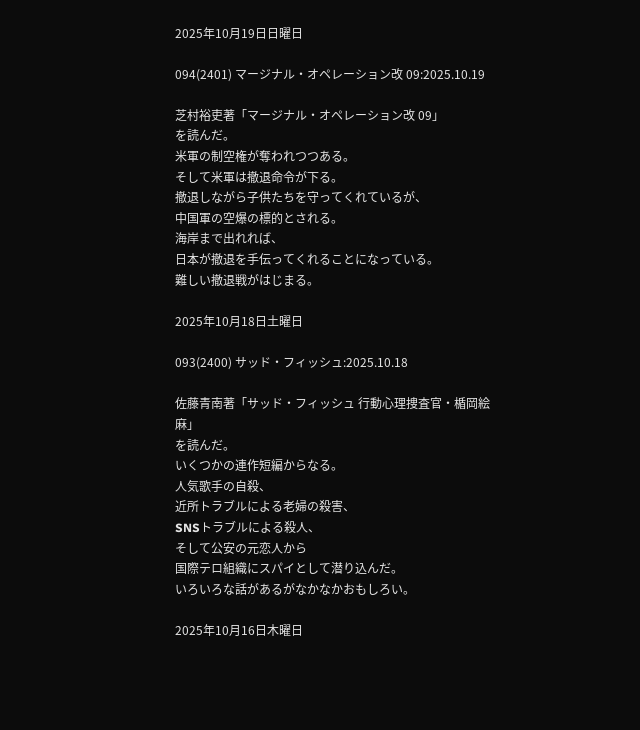2025年10月19日日曜日

094(2401) マージナル・オペレーション改 09:2025.10.19

芝村裕吏著「マージナル・オペレーション改 09」
を読んだ。
米軍の制空権が奪われつつある。
そして米軍は撤退命令が下る。
撤退しながら子供たちを守ってくれているが、
中国軍の空爆の標的とされる。
海岸まで出れれば、
日本が撤退を手伝ってくれることになっている。
難しい撤退戦がはじまる。

2025年10月18日土曜日

093(2400) サッド・フィッシュ:2025.10.18

佐藤青南著「サッド・フィッシュ 行動心理捜査官・楯岡絵麻」
を読んだ。
いくつかの連作短編からなる。
人気歌手の自殺、
近所トラブルによる老婦の殺害、
SNSトラブルによる殺人、
そして公安の元恋人から
国際テロ組織にスパイとして潜り込んだ。
いろいろな話があるがなかなかおもしろい。

2025年10月16日木曜日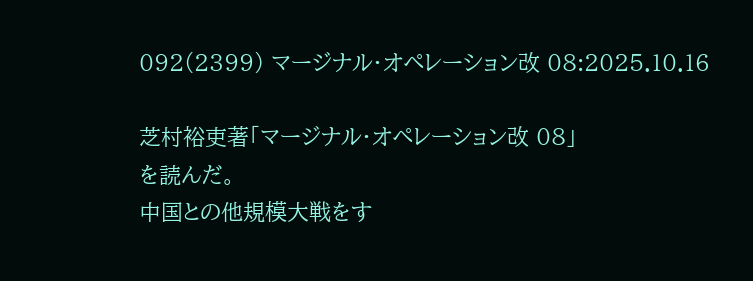092(2399) マージナル・オペレーション改 08:2025.10.16

芝村裕吏著「マージナル・オペレーション改 08」
を読んだ。
中国との他規模大戦をす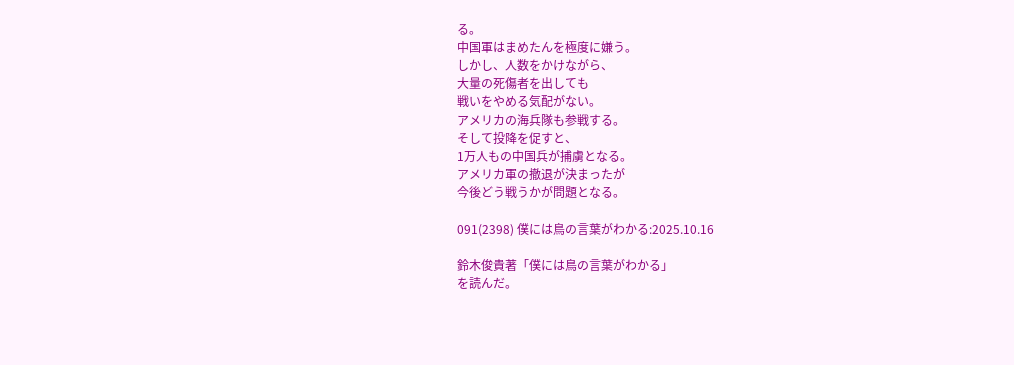る。
中国軍はまめたんを極度に嫌う。
しかし、人数をかけながら、
大量の死傷者を出しても
戦いをやめる気配がない。
アメリカの海兵隊も参戦する。
そして投降を促すと、
1万人もの中国兵が捕虜となる。
アメリカ軍の撤退が決まったが
今後どう戦うかが問題となる。

091(2398) 僕には鳥の言葉がわかる:2025.10.16

鈴木俊貴著「僕には鳥の言葉がわかる」
を読んだ。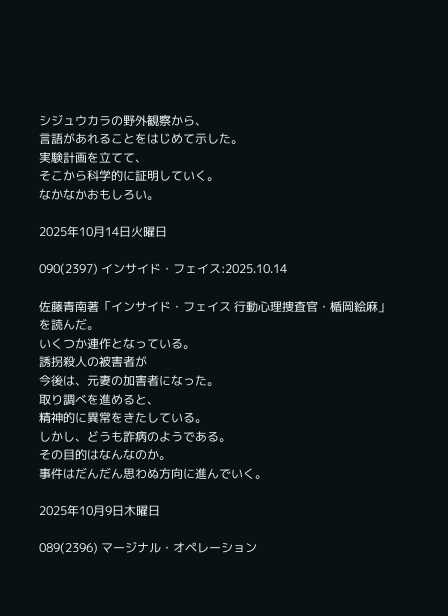シジュウカラの野外観察から、
言語があれることをはじめて示した。
実験計画を立てて、
そこから科学的に証明していく。
なかなかおもしろい。

2025年10月14日火曜日

090(2397) インサイド・フェイス:2025.10.14

佐藤青南著「インサイド・フェイス 行動心理捜査官・楯岡絵麻」
を読んだ。
いくつか連作となっている。
誘拐殺人の被害者が
今後は、元妻の加害者になった。
取り調べを進めると、
精神的に異常をきたしている。
しかし、どうも詐病のようである。
その目的はなんなのか。
事件はだんだん思わぬ方向に進んでいく。

2025年10月9日木曜日

089(2396) マージナル・オペレーション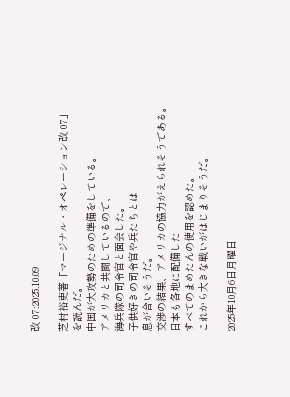改 07:2025.10.09

芝村裕吏著「マージナル・オペレーション改 07」
を読んだ。
中国が大攻勢のための準備をしている。
アメリカと共闘しているので、
海兵隊の司令官と面会した。
子供好きの司令官や兵たちとは
息が合いそうだ。
交渉の結果、アメリカの協力がえられそうである。
日本も各地に配備した
すべてのまめたんの使用を認めた。
これから大きな戦いがはじまりそうだ。

2025年10月6日月曜日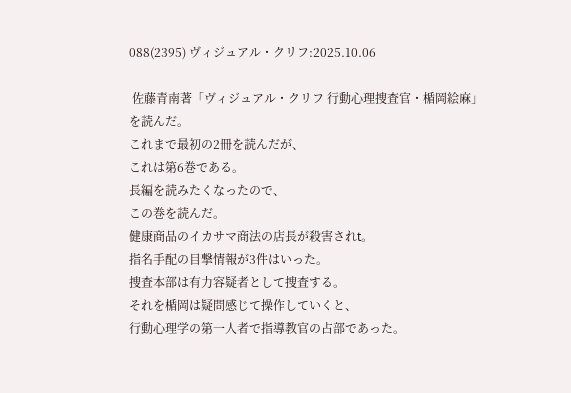088(2395) ヴィジュアル・クリフ:2025.10.06

 佐藤青南著「ヴィジュアル・クリフ 行動心理捜査官・楯岡絵麻」
を読んだ。
これまで最初の2冊を読んだが、
これは第6巻である。
長編を読みたくなったので、
この巻を読んだ。
健康商品のイカサマ商法の店長が殺害されt。
指名手配の目撃情報が3件はいった。
捜査本部は有力容疑者として捜査する。
それを楯岡は疑問感じて操作していくと、
行動心理学の第一人者で指導教官の占部であった。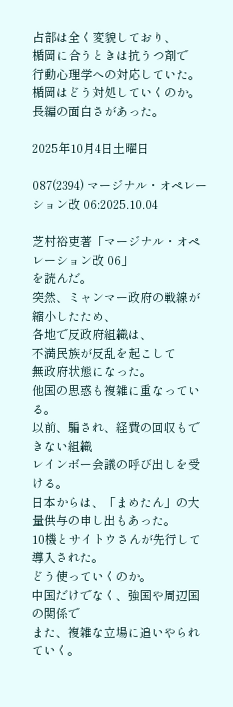占部は全く変貌しており、
楯岡に合うときは抗うつ剤で
行動心理学への対応していた。
楯岡はどう対処していくのか。
長編の面白さがあった。

2025年10月4日土曜日

087(2394) マージナル・オペレーション改 06:2025.10.04

芝村裕吏著「マージナル・オペレーション改 06」
を読んだ。
突然、ミャンマー政府の戦線が縮小したため、
各地で反政府組織は、
不満民族が反乱を起こして
無政府状態になった。
他国の思惑も複雑に重なっている。
以前、騙され、経費の回収もできない組織
レインボー会議の呼び出しを受ける。
日本からは、「まめたん」の大量供与の申し出もあった。
10機とサイトウさんが先行して導入された。
どう使っていくのか。
中国だけでなく、強国や周辺国の関係で
また、複雑な立場に追いやられていく。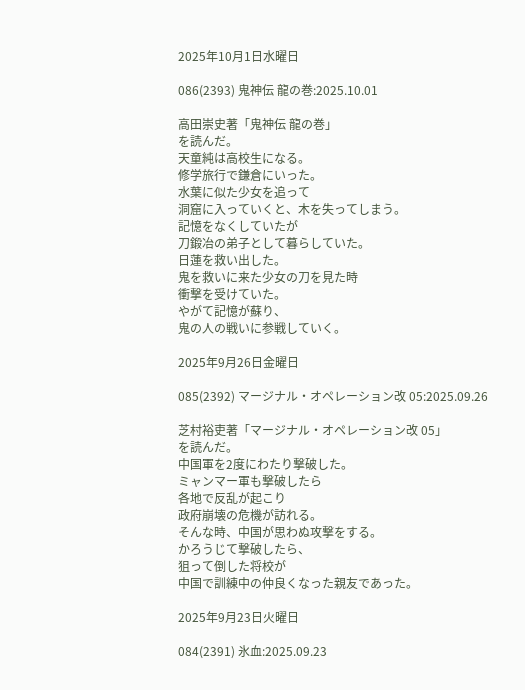2025年10月1日水曜日

086(2393) 鬼神伝 龍の巻:2025.10.01

高田崇史著「鬼神伝 龍の巻」
を読んだ。
天童純は高校生になる。
修学旅行で鎌倉にいった。
水葉に似た少女を追って
洞窟に入っていくと、木を失ってしまう。
記憶をなくしていたが
刀鍛冶の弟子として暮らしていた。
日蓮を救い出した。
鬼を救いに来た少女の刀を見た時
衝撃を受けていた。
やがて記憶が蘇り、
鬼の人の戦いに参戦していく。

2025年9月26日金曜日

085(2392) マージナル・オペレーション改 05:2025.09.26

芝村裕吏著「マージナル・オペレーション改 05」
を読んだ。
中国軍を2度にわたり撃破した。
ミャンマー軍も撃破したら
各地で反乱が起こり
政府崩壊の危機が訪れる。
そんな時、中国が思わぬ攻撃をする。
かろうじて撃破したら、
狙って倒した将校が
中国で訓練中の仲良くなった親友であった。

2025年9月23日火曜日

084(2391) 氷血:2025.09.23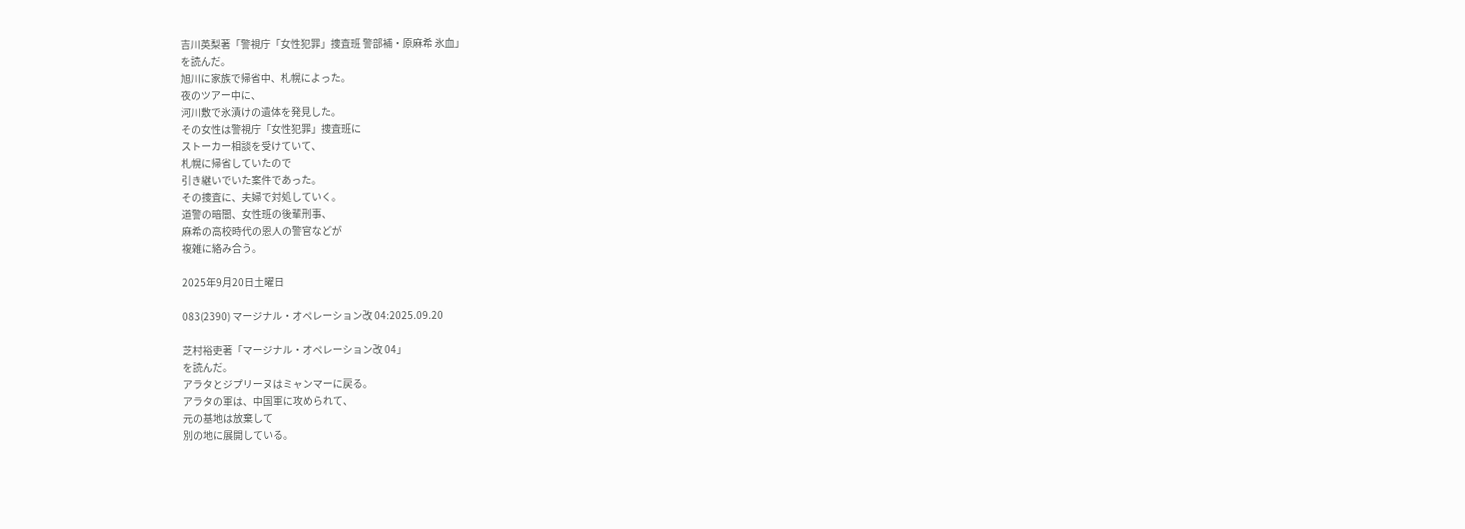吉川英梨著「警視庁「女性犯罪」捜査班 警部補・原麻希 氷血」
を読んだ。
旭川に家族で帰省中、札幌によった。
夜のツアー中に、
河川敷で氷漬けの遺体を発見した。
その女性は警視庁「女性犯罪」捜査班に
ストーカー相談を受けていて、
札幌に帰省していたので
引き継いでいた案件であった。
その捜査に、夫婦で対処していく。
道警の暗闇、女性班の後輩刑事、
麻希の高校時代の恩人の警官などが
複雑に絡み合う。

2025年9月20日土曜日

083(2390) マージナル・オペレーション改 04:2025.09.20

芝村裕吏著「マージナル・オペレーション改 04」
を読んだ。
アラタとジプリーヌはミャンマーに戻る。
アラタの軍は、中国軍に攻められて、
元の基地は放棄して
別の地に展開している。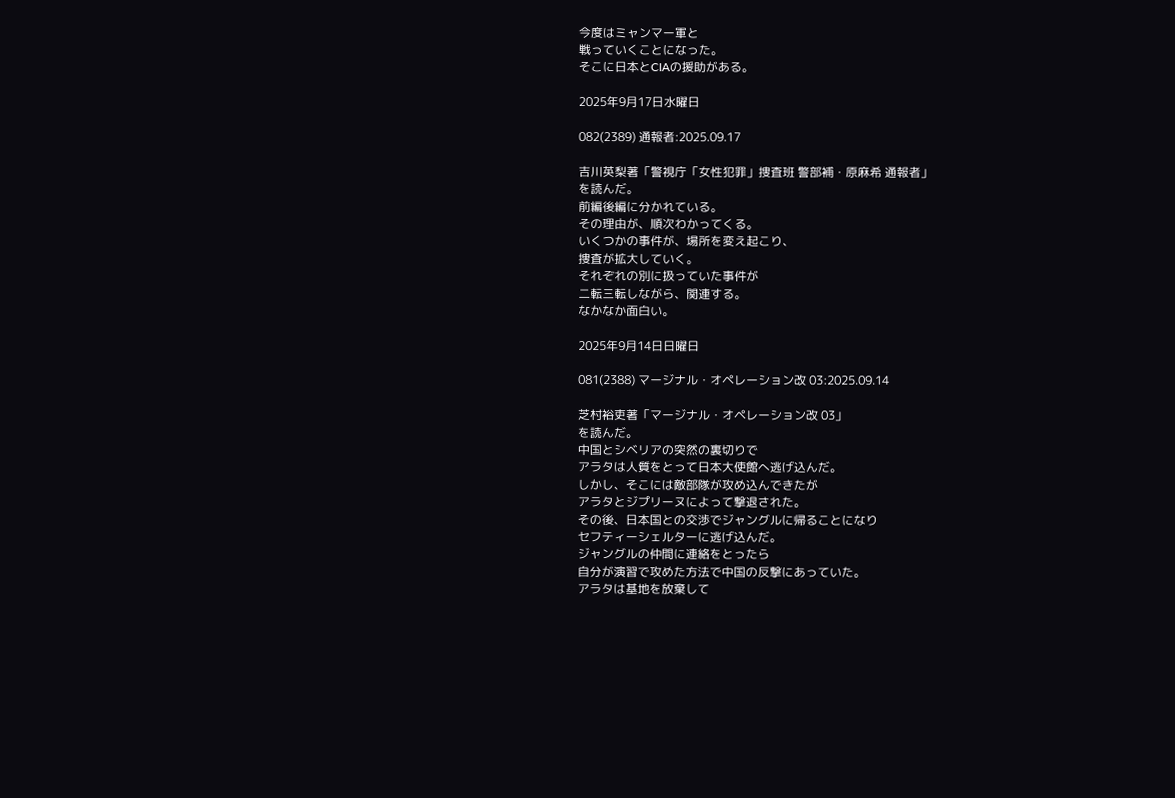今度はミャンマー軍と
戦っていくことになった。
そこに日本とCIAの援助がある。

2025年9月17日水曜日

082(2389) 通報者:2025.09.17

吉川英梨著「警視庁「女性犯罪」捜査班 警部補・原麻希 通報者」
を読んだ。
前編後編に分かれている。
その理由が、順次わかってくる。
いくつかの事件が、場所を変え起こり、
捜査が拡大していく。
それぞれの別に扱っていた事件が
二転三転しながら、関連する。
なかなか面白い。

2025年9月14日日曜日

081(2388) マージナル・オペレーション改 03:2025.09.14

芝村裕吏著「マージナル・オペレーション改 03」
を読んだ。
中国とシベリアの突然の裏切りで
アラタは人質をとって日本大使館へ逃げ込んだ。
しかし、そこには敵部隊が攻め込んできたが
アラタとジプリーヌによって撃退された。
その後、日本国との交渉でジャングルに帰ることになり
セフティーシェルターに逃げ込んだ。
ジャングルの仲間に連絡をとったら
自分が演習で攻めた方法で中国の反撃にあっていた。
アラタは基地を放棄して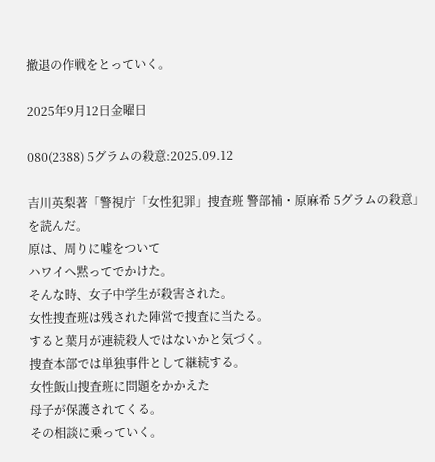撤退の作戦をとっていく。

2025年9月12日金曜日

080(2388) 5グラムの殺意:2025.09.12

吉川英梨著「警視庁「女性犯罪」捜査班 警部補・原麻希 5グラムの殺意」
を読んだ。
原は、周りに嘘をついて
ハワイへ黙ってでかけた。
そんな時、女子中学生が殺害された。
女性捜査班は残された陣営で捜査に当たる。
すると葉月が連続殺人ではないかと気づく。
捜査本部では単独事件として継続する。
女性飯山捜査班に問題をかかえた
母子が保護されてくる。
その相談に乗っていく。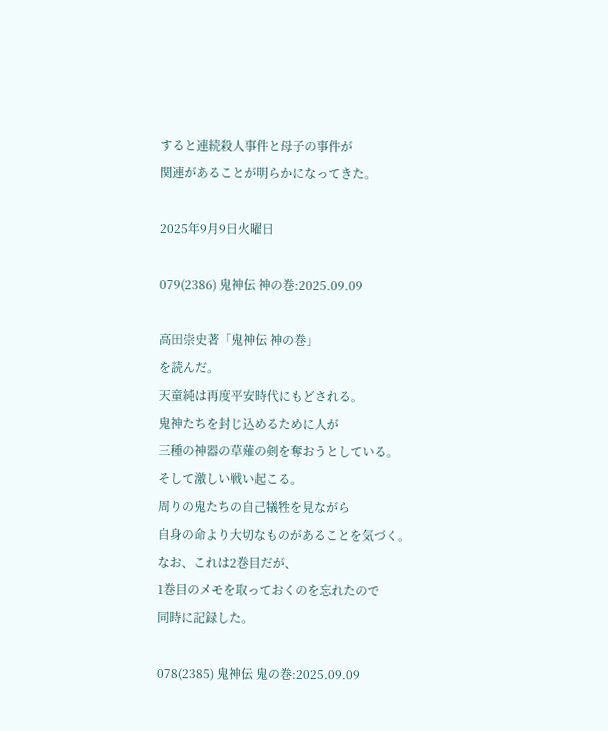すると連続殺人事件と母子の事件が
関連があることが明らかになってきた。

2025年9月9日火曜日

079(2386) 鬼神伝 神の巻:2025.09.09

高田崇史著「鬼神伝 神の巻」
を読んだ。
天童純は再度平安時代にもどされる。
鬼神たちを封じ込めるために人が
三種の神器の草薙の剣を奪おうとしている。
そして激しい戦い起こる。
周りの鬼たちの自己犠牲を見ながら
自身の命より大切なものがあることを気づく。
なお、これは2巻目だが、
1巻目のメモを取っておくのを忘れたので
同時に記録した。

078(2385) 鬼神伝 鬼の巻:2025.09.09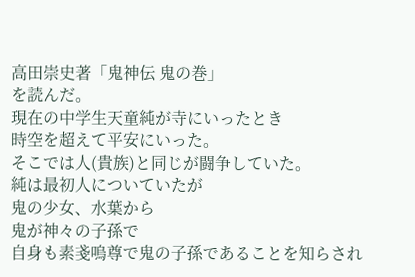高田崇史著「鬼神伝 鬼の巻」
を読んだ。
現在の中学生天童純が寺にいったとき
時空を超えて平安にいった。
そこでは人(貴族)と同じが闘争していた。
純は最初人についていたが
鬼の少女、水葉から
鬼が神々の子孫で
自身も素戔嗚尊で鬼の子孫であることを知らされ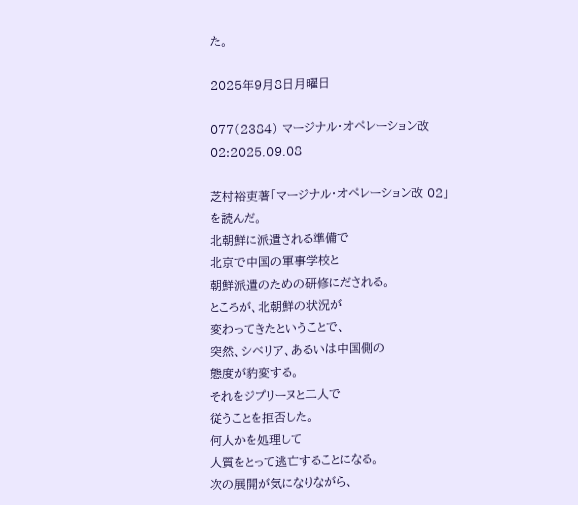た。

2025年9月8日月曜日

077(2384) マージナル・オペレーション改 02:2025.09.08

芝村裕吏著「マージナル・オペレーション改 02」
を読んだ。
北朝鮮に派遣される準備で
北京で中国の軍事学校と
朝鮮派遣のための研修にだされる。
ところが、北朝鮮の状況が
変わってきたということで、
突然、シベリア、あるいは中国側の
態度が豹変する。
それをジプリーヌと二人で
従うことを拒否した。
何人かを処理して
人質をとって逃亡することになる。
次の展開が気になりながら、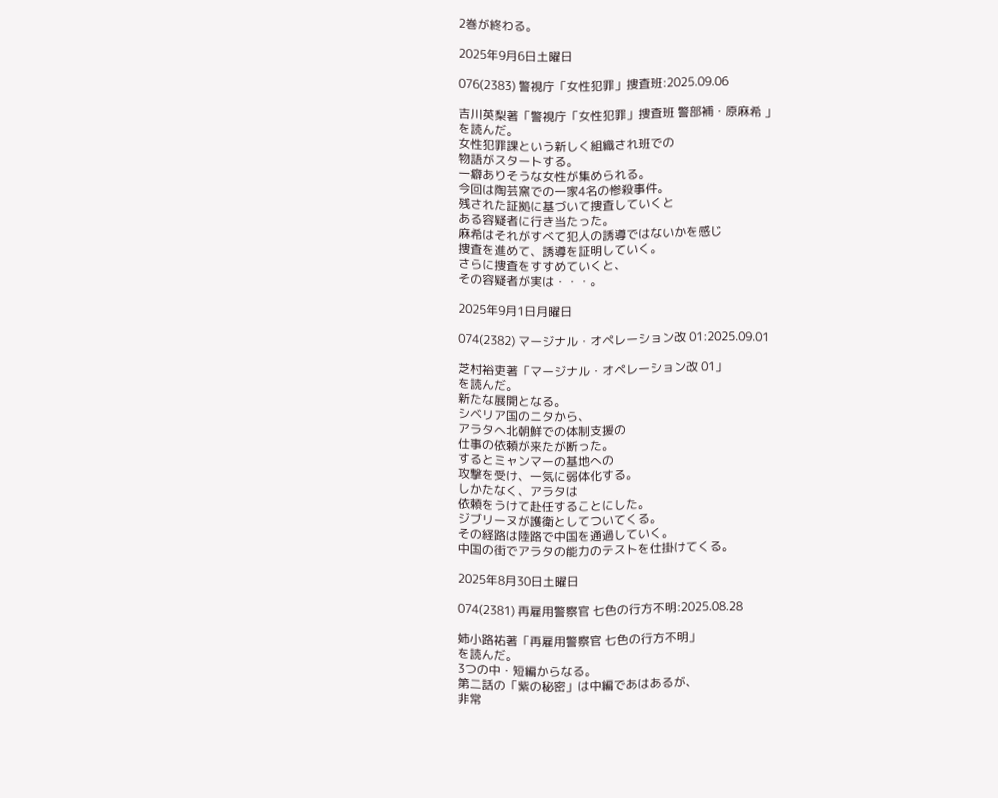2巻が終わる。

2025年9月6日土曜日

076(2383) 警視庁「女性犯罪」捜査班:2025.09.06

吉川英梨著「警視庁「女性犯罪」捜査班 警部補・原麻希 」
を読んだ。
女性犯罪課という新しく組織され班での
物語がスタートする。
一癖ありそうな女性が集められる。
今回は陶芸窯での一家4名の惨殺事件。
残された証拠に基づいて捜査していくと
ある容疑者に行き当たった。
麻希はそれがすべて犯人の誘導ではないかを感じ
捜査を進めて、誘導を証明していく。
さらに捜査をすすめていくと、
その容疑者が実は・・・。

2025年9月1日月曜日

074(2382) マージナル・オペレーション改 01:2025.09.01

芝村裕吏著「マージナル・オペレーション改 01」
を読んだ。
新たな展開となる。
シベリア国のニタから、
アラタへ北朝鮮での体制支援の
仕事の依頼が来たが断った。
するとミャンマーの基地への
攻撃を受け、一気に弱体化する。
しかたなく、アラタは
依頼をうけて赴任することにした。
ジブリーヌが護衛としてついてくる。
その経路は陸路で中国を通過していく。
中国の街でアラタの能力のテストを仕掛けてくる。

2025年8月30日土曜日

074(2381) 再雇用警察官 七色の行方不明:2025.08.28

姉小路祐著「再雇用警察官 七色の行方不明」
を読んだ。
3つの中・短編からなる。
第二話の「紫の秘密」は中編であはあるが、
非常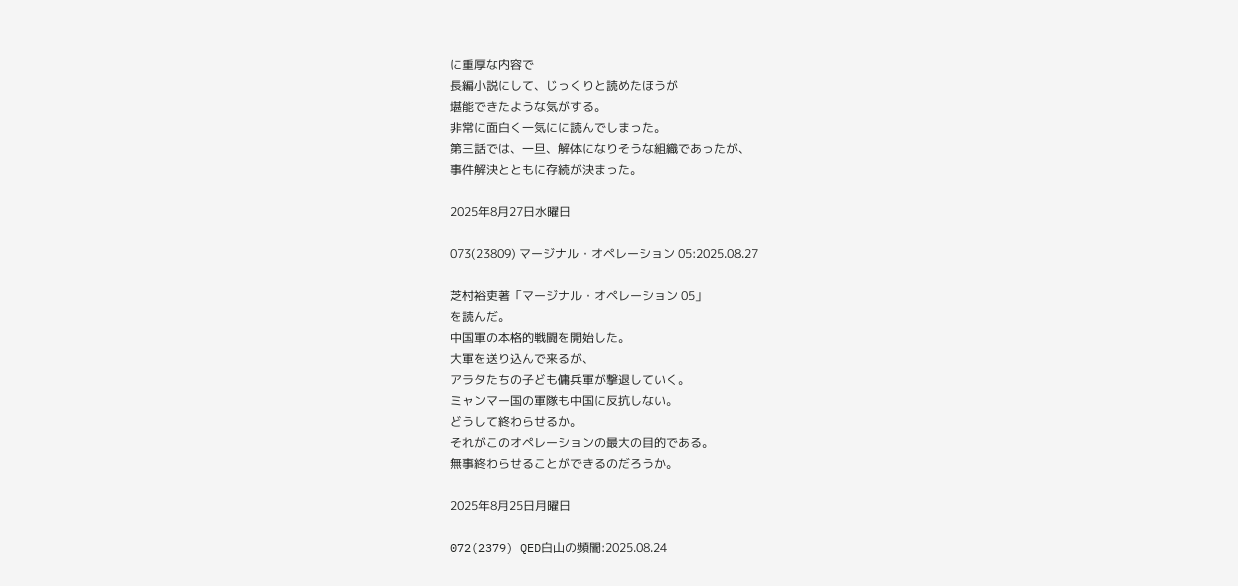に重厚な内容で
長編小説にして、じっくりと読めたほうが
堪能できたような気がする。
非常に面白く一気にに読んでしまった。
第三話では、一旦、解体になりそうな組織であったが、
事件解決とともに存続が決まった。

2025年8月27日水曜日

073(23809) マージナル・オペレーション 05:2025.08.27

芝村裕吏著「マージナル・オペレーション 05」
を読んだ。
中国軍の本格的戦闘を開始した。
大軍を送り込んで来るが、
アラタたちの子ども傭兵軍が撃退していく。
ミャンマー国の軍隊も中国に反抗しない。
どうして終わらせるか。
それがこのオペレーションの最大の目的である。
無事終わらせることができるのだろうか。

2025年8月25日月曜日

072(2379) QED白山の頻闇:2025.08.24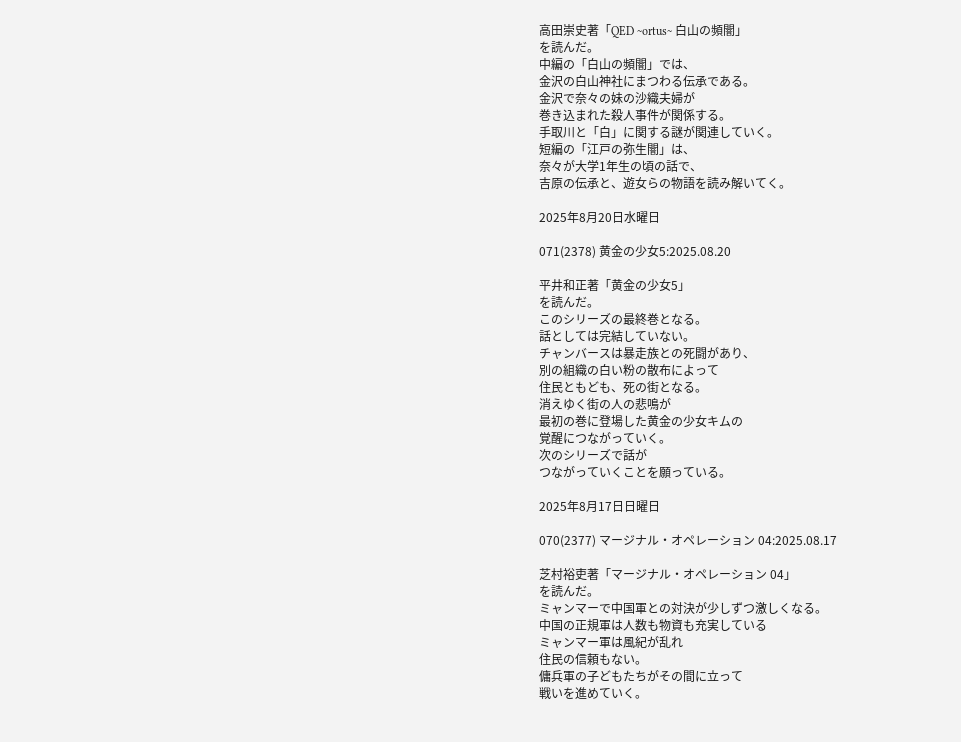高田崇史著「QED ~ortus~ 白山の頻闇」
を読んだ。
中編の「白山の頻闇」では、
金沢の白山神社にまつわる伝承である。
金沢で奈々の妹の沙織夫婦が
巻き込まれた殺人事件が関係する。
手取川と「白」に関する謎が関連していく。
短編の「江戸の弥生闇」は、
奈々が大学1年生の頃の話で、
吉原の伝承と、遊女らの物語を読み解いてく。

2025年8月20日水曜日

071(2378) 黄金の少女5:2025.08.20

平井和正著「黄金の少女5」
を読んだ。
このシリーズの最終巻となる。
話としては完結していない。
チャンバースは暴走族との死闘があり、
別の組織の白い粉の散布によって
住民ともども、死の街となる。
消えゆく街の人の悲鳴が
最初の巻に登場した黄金の少女キムの
覚醒につながっていく。
次のシリーズで話が
つながっていくことを願っている。

2025年8月17日日曜日

070(2377) マージナル・オペレーション 04:2025.08.17

芝村裕吏著「マージナル・オペレーション 04」
を読んだ。
ミャンマーで中国軍との対決が少しずつ激しくなる。
中国の正規軍は人数も物資も充実している
ミャンマー軍は風紀が乱れ
住民の信頼もない。
傭兵軍の子どもたちがその間に立って
戦いを進めていく。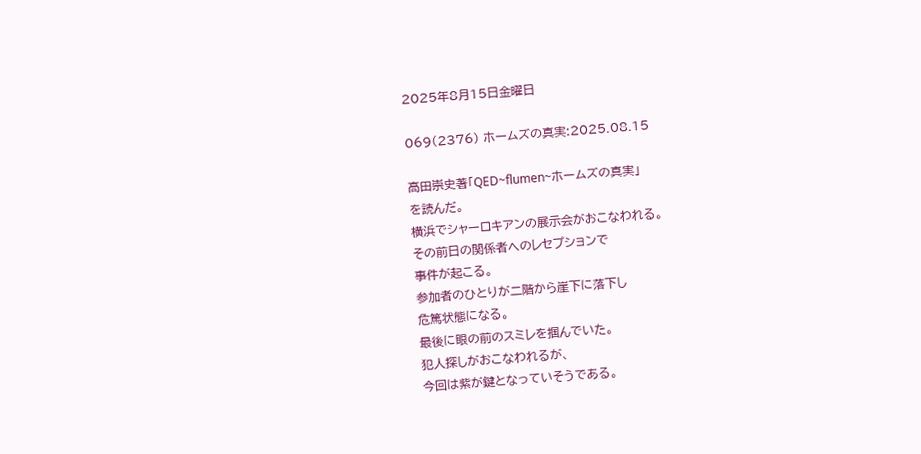2025年8月15日金曜日

069(2376) ホームズの真実:2025.08.15

高田崇史著「QED~flumen~ホームズの真実」
を読んだ。
横浜でシャーロキアンの展示会がおこなわれる。
その前日の関係者へのレセプションで
事件が起こる。
参加者のひとりが二階から崖下に落下し
危篤状態になる。
最後に眼の前のスミレを掴んでいた。
犯人探しがおこなわれるが、
今回は紫が鍵となっていそうである。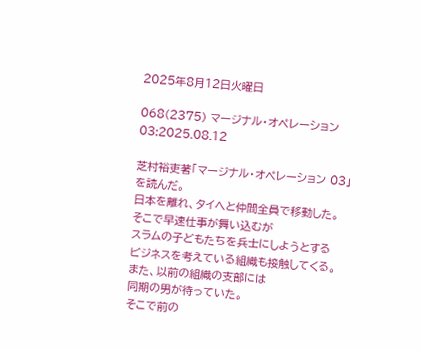2025年8月12日火曜日

068(2375) マージナル・オペレーション 03:2025.08.12

芝村裕吏著「マージナル・オペレーション 03」
を読んだ。
日本を離れ、タイへと仲間全員で移動した。
そこで早速仕事が舞い込むが
スラムの子どもたちを兵士にしようとする
ビジネスを考えている組織も接触してくる。
また、以前の組織の支部には
同期の男が待っていた。
そこで前の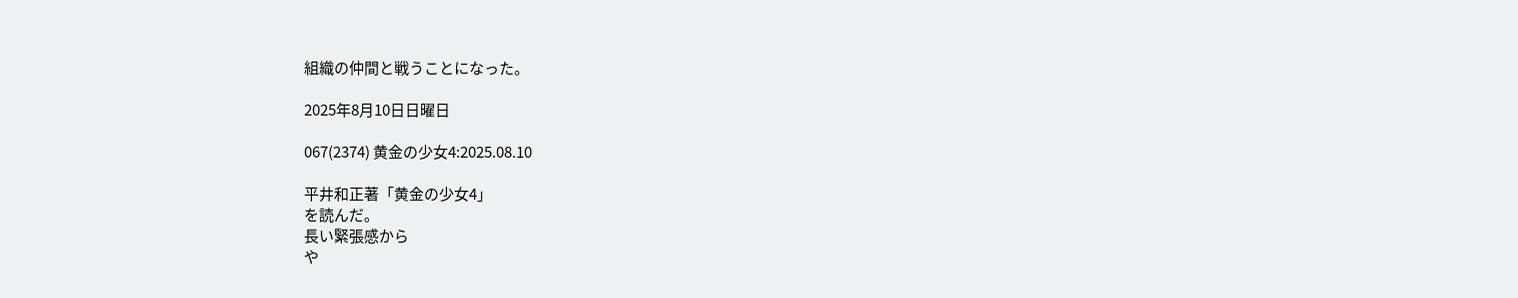組織の仲間と戦うことになった。

2025年8月10日日曜日

067(2374) 黄金の少女4:2025.08.10

平井和正著「黄金の少女4」
を読んだ。
長い緊張感から
や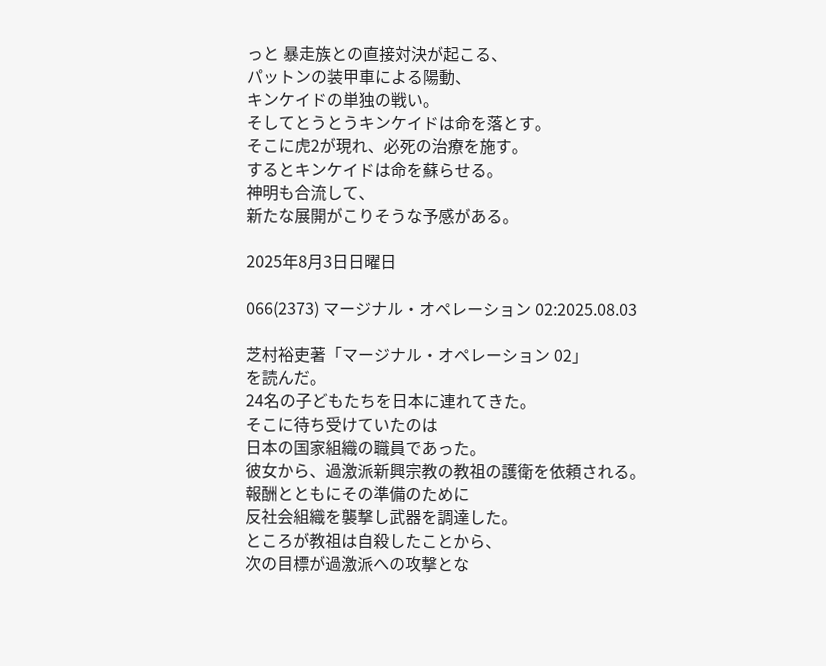っと 暴走族との直接対決が起こる、
パットンの装甲車による陽動、
キンケイドの単独の戦い。
そしてとうとうキンケイドは命を落とす。
そこに虎2が現れ、必死の治療を施す。
するとキンケイドは命を蘇らせる。
神明も合流して、
新たな展開がこりそうな予感がある。

2025年8月3日日曜日

066(2373) マージナル・オペレーション 02:2025.08.03

芝村裕吏著「マージナル・オペレーション 02」
を読んだ。
24名の子どもたちを日本に連れてきた。
そこに待ち受けていたのは
日本の国家組織の職員であった。
彼女から、過激派新興宗教の教祖の護衛を依頼される。
報酬とともにその準備のために
反社会組織を襲撃し武器を調達した。
ところが教祖は自殺したことから、
次の目標が過激派への攻撃とな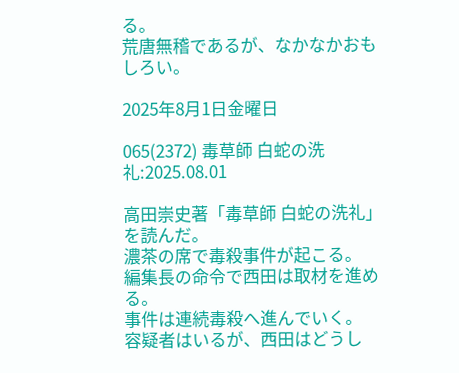る。
荒唐無稽であるが、なかなかおもしろい。

2025年8月1日金曜日

065(2372) 毒草師 白蛇の洗礼:2025.08.01

高田崇史著「毒草師 白蛇の洗礼」
を読んだ。
濃茶の席で毒殺事件が起こる。
編集長の命令で西田は取材を進める。
事件は連続毒殺へ進んでいく。
容疑者はいるが、西田はどうし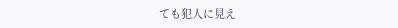ても犯人に見え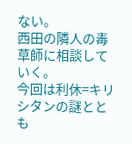ない。
西田の隣人の毒草師に相談していく。
今回は利休=キリシタンの謎ととも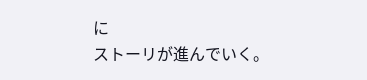に
ストーリが進んでいく。